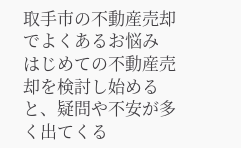取手市の不動産売却でよくあるお悩み
はじめての不動産売却を検討し始めると、疑問や不安が多く出てくる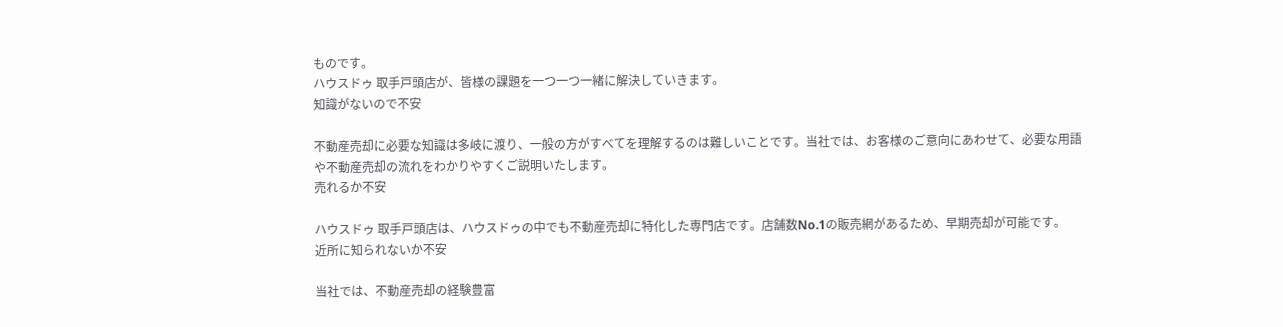ものです。
ハウスドゥ 取手戸頭店が、皆様の課題を一つ一つ一緒に解決していきます。
知識がないので不安

不動産売却に必要な知識は多岐に渡り、一般の方がすべてを理解するのは難しいことです。当社では、お客様のご意向にあわせて、必要な用語や不動産売却の流れをわかりやすくご説明いたします。
売れるか不安

ハウスドゥ 取手戸頭店は、ハウスドゥの中でも不動産売却に特化した専門店です。店舗数No.1の販売網があるため、早期売却が可能です。
近所に知られないか不安

当社では、不動産売却の経験豊富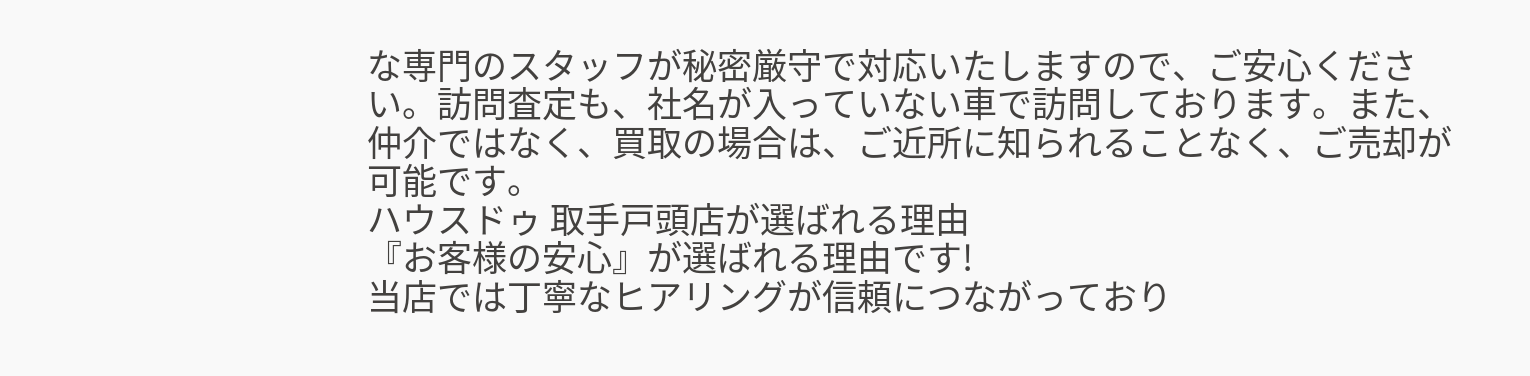な専門のスタッフが秘密厳守で対応いたしますので、ご安心ください。訪問査定も、社名が入っていない車で訪問しております。また、仲介ではなく、買取の場合は、ご近所に知られることなく、ご売却が可能です。
ハウスドゥ 取手戸頭店が選ばれる理由
『お客様の安心』が選ばれる理由です!
当店では丁寧なヒアリングが信頼につながっており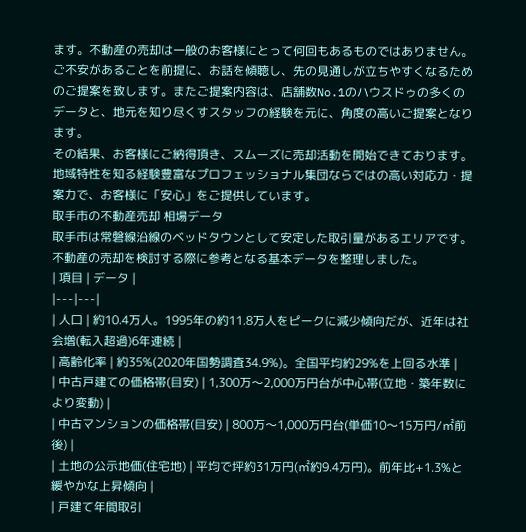ます。不動産の売却は一般のお客様にとって何回もあるものではありません。ご不安があることを前提に、お話を傾聴し、先の見通しが立ちやすくなるためのご提案を致します。またご提案内容は、店舗数No.1のハウスドゥの多くのデータと、地元を知り尽くすスタッフの経験を元に、角度の高いご提案となります。
その結果、お客様にご納得頂き、スムーズに売却活動を開始できております。地域特性を知る経験豊富なプロフェッショナル集団ならではの高い対応力・提案力で、お客様に「安心」をご提供しています。
取手市の不動産売却 相場データ
取手市は常磐線沿線のベッドタウンとして安定した取引量があるエリアです。不動産の売却を検討する際に参考となる基本データを整理しました。
| 項目 | データ |
|---|---|
| 人口 | 約10.4万人。1995年の約11.8万人をピークに減少傾向だが、近年は社会増(転入超過)6年連続 |
| 高齢化率 | 約35%(2020年国勢調査34.9%)。全国平均約29%を上回る水準 |
| 中古戸建ての価格帯(目安) | 1,300万〜2,000万円台が中心帯(立地・築年数により変動) |
| 中古マンションの価格帯(目安) | 800万〜1,000万円台(単価10〜15万円/㎡前後) |
| 土地の公示地価(住宅地) | 平均で坪約31万円(㎡約9.4万円)。前年比+1.3%と緩やかな上昇傾向 |
| 戸建て年間取引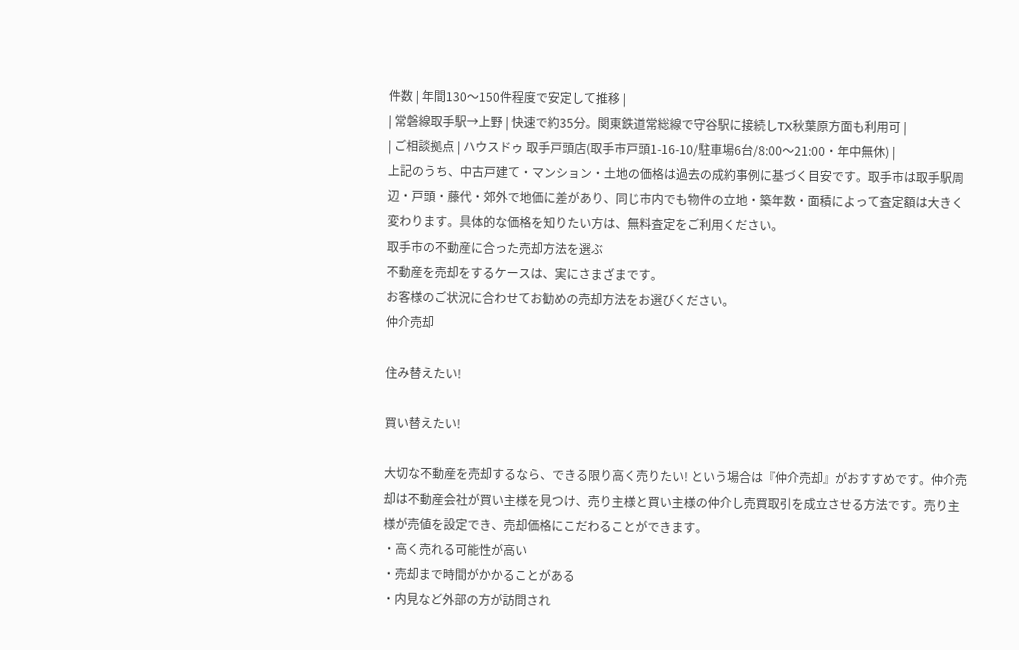件数 | 年間130〜150件程度で安定して推移 |
| 常磐線取手駅→上野 | 快速で約35分。関東鉄道常総線で守谷駅に接続しTX秋葉原方面も利用可 |
| ご相談拠点 | ハウスドゥ 取手戸頭店(取手市戸頭1-16-10/駐車場6台/8:00〜21:00・年中無休) |
上記のうち、中古戸建て・マンション・土地の価格は過去の成約事例に基づく目安です。取手市は取手駅周辺・戸頭・藤代・郊外で地価に差があり、同じ市内でも物件の立地・築年数・面積によって査定額は大きく変わります。具体的な価格を知りたい方は、無料査定をご利用ください。
取手市の不動産に合った売却方法を選ぶ
不動産を売却をするケースは、実にさまざまです。
お客様のご状況に合わせてお勧めの売却方法をお選びください。
仲介売却

住み替えたい!

買い替えたい!

大切な不動産を売却するなら、できる限り高く売りたい! という場合は『仲介売却』がおすすめです。仲介売却は不動産会社が買い主様を見つけ、売り主様と買い主様の仲介し売買取引を成立させる方法です。売り主様が売値を設定でき、売却価格にこだわることができます。
・高く売れる可能性が高い
・売却まで時間がかかることがある
・内見など外部の方が訪問され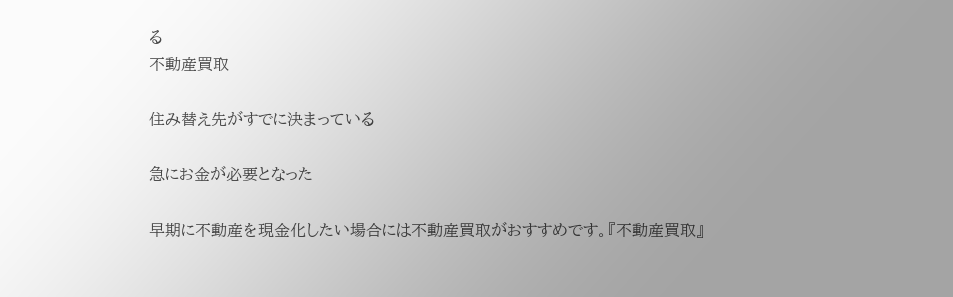る
不動産買取

住み替え先がすでに決まっている

急にお金が必要となった

早期に不動産を現金化したい場合には不動産買取がおすすめです。『不動産買取』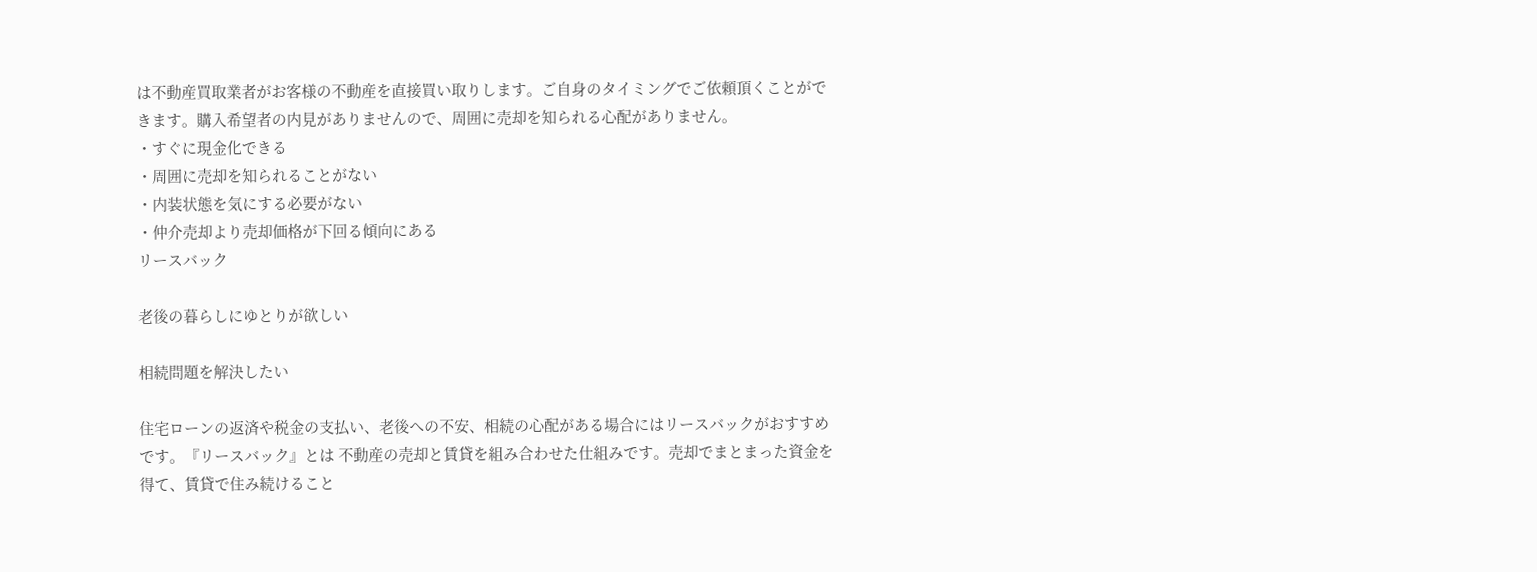は不動産買取業者がお客様の不動産を直接買い取りします。ご自身のタイミングでご依頼頂くことができます。購入希望者の内見がありませんので、周囲に売却を知られる心配がありません。
・すぐに現金化できる
・周囲に売却を知られることがない
・内装状態を気にする必要がない
・仲介売却より売却価格が下回る傾向にある
リースバック

老後の暮らしにゆとりが欲しい

相続問題を解決したい

住宅ローンの返済や税金の支払い、老後への不安、相続の心配がある場合にはリースバックがおすすめです。『リースバック』とは 不動産の売却と賃貸を組み合わせた仕組みです。売却でまとまった資金を得て、賃貸で住み続けること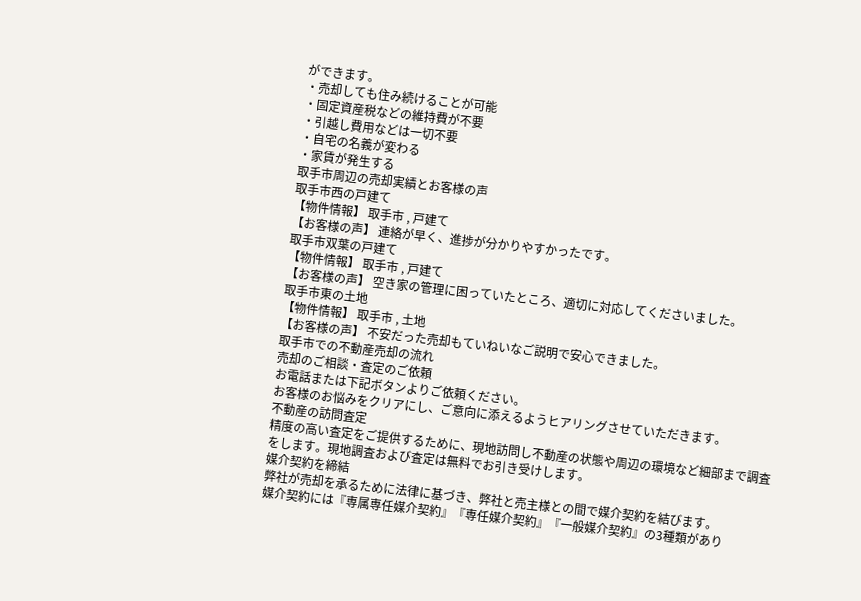ができます。
・売却しても住み続けることが可能
・固定資産税などの維持費が不要
・引越し費用などは一切不要
・自宅の名義が変わる
・家賃が発生する
取手市周辺の売却実績とお客様の声
取手市西の戸建て
【物件情報】 取手市 , 戸建て
【お客様の声】 連絡が早く、進捗が分かりやすかったです。
取手市双葉の戸建て
【物件情報】 取手市 , 戸建て
【お客様の声】 空き家の管理に困っていたところ、適切に対応してくださいました。
取手市東の土地
【物件情報】 取手市 , 土地
【お客様の声】 不安だった売却もていねいなご説明で安心できました。
取手市での不動産売却の流れ
売却のご相談・査定のご依頼
お電話または下記ボタンよりご依頼ください。
お客様のお悩みをクリアにし、ご意向に添えるようヒアリングさせていただきます。
不動産の訪問査定
精度の高い査定をご提供するために、現地訪問し不動産の状態や周辺の環境など細部まで調査をします。現地調査および査定は無料でお引き受けします。
媒介契約を締結
弊社が売却を承るために法律に基づき、弊社と売主様との間で媒介契約を結びます。
媒介契約には『専属専任媒介契約』『専任媒介契約』『一般媒介契約』の3種類があり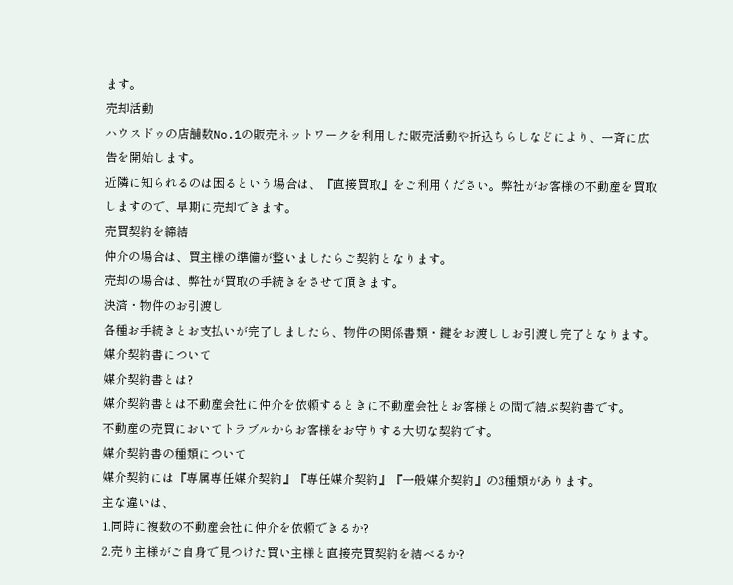ます。
売却活動
ハウスドゥの店舗数No.1の販売ネットワークを利用した販売活動や折込ちらしなどにより、一斉に広告を開始します。
近隣に知られるのは困るという場合は、『直接買取』をご利用ください。弊社がお客様の不動産を買取しますので、早期に売却できます。
売買契約を締結
仲介の場合は、買主様の準備が整いましたらご契約となります。
売却の場合は、弊社が買取の手続きをさせて頂きます。
決済・物件のお引渡し
各種お手続きとお支払いが完了しましたら、物件の関係書類・鍵をお渡ししお引渡し完了となります。
媒介契約書について
媒介契約書とは?
媒介契約書とは不動産会社に仲介を依頼するときに不動産会社とお客様との間で結ぶ契約書です。
不動産の売買においてトラブルからお客様をお守りする大切な契約です。
媒介契約書の種類について
媒介契約には『専属専任媒介契約』『専任媒介契約』『一般媒介契約』の3種類があります。
主な違いは、
1.同時に複数の不動産会社に仲介を依頼できるか?
2.売り主様がご自身で見つけた買い主様と直接売買契約を結べるか?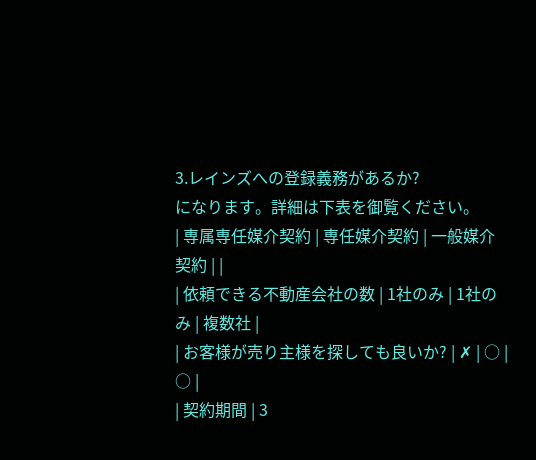3.レインズへの登録義務があるか?
になります。詳細は下表を御覧ください。
| 専属専任媒介契約 | 専任媒介契約 | 一般媒介契約 | |
| 依頼できる不動産会社の数 | 1社のみ | 1社のみ | 複数社 |
| お客様が売り主様を探しても良いか? | ✗ | ○ | ○ |
| 契約期間 | 3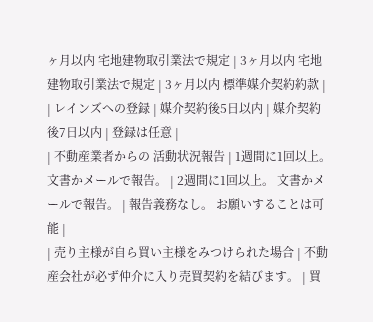ヶ月以内 宅地建物取引業法で規定 | 3ヶ月以内 宅地建物取引業法で規定 | 3ヶ月以内 標準媒介契約約款 |
| レインズへの登録 | 媒介契約後5日以内 | 媒介契約後7日以内 | 登録は任意 |
| 不動産業者からの 活動状況報告 | 1週間に1回以上。 文書かメールで報告。 | 2週間に1回以上。 文書かメールで報告。 | 報告義務なし。 お願いすることは可能 |
| 売り主様が自ら買い主様をみつけられた場合 | 不動産会社が必ず仲介に入り売買契約を結びます。 | 買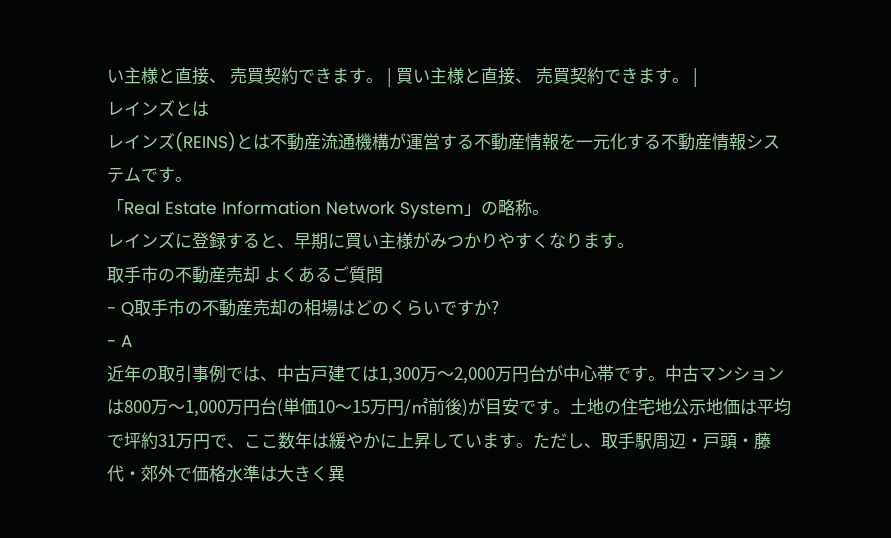い主様と直接、 売買契約できます。 | 買い主様と直接、 売買契約できます。 |
レインズとは
レインズ(REINS)とは不動産流通機構が運営する不動産情報を一元化する不動産情報システムです。
「Real Estate Information Network System」の略称。
レインズに登録すると、早期に買い主様がみつかりやすくなります。
取手市の不動産売却 よくあるご質問
- Q取手市の不動産売却の相場はどのくらいですか?
- A
近年の取引事例では、中古戸建ては1,300万〜2,000万円台が中心帯です。中古マンションは800万〜1,000万円台(単価10〜15万円/㎡前後)が目安です。土地の住宅地公示地価は平均で坪約31万円で、ここ数年は緩やかに上昇しています。ただし、取手駅周辺・戸頭・藤代・郊外で価格水準は大きく異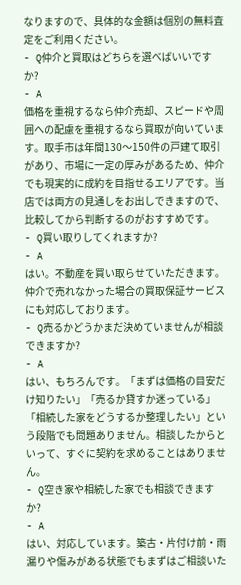なりますので、具体的な金額は個別の無料査定をご利用ください。
- Q仲介と買取はどちらを選べばいいですか?
- A
価格を重視するなら仲介売却、スピードや周囲への配慮を重視するなら買取が向いています。取手市は年間130〜150件の戸建て取引があり、市場に一定の厚みがあるため、仲介でも現実的に成約を目指せるエリアです。当店では両方の見通しをお出しできますので、比較してから判断するのがおすすめです。
- Q買い取りしてくれますか?
- A
はい。不動産を買い取らせていただきます。仲介で売れなかった場合の買取保証サービスにも対応しております。
- Q売るかどうかまだ決めていませんが相談できますか?
- A
はい、もちろんです。「まずは価格の目安だけ知りたい」「売るか貸すか迷っている」「相続した家をどうするか整理したい」という段階でも問題ありません。相談したからといって、すぐに契約を求めることはありません。
- Q空き家や相続した家でも相談できますか?
- A
はい、対応しています。築古・片付け前・雨漏りや傷みがある状態でもまずはご相談いた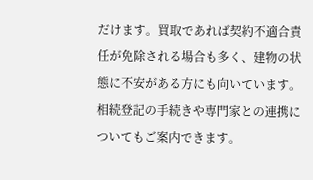だけます。買取であれば契約不適合責任が免除される場合も多く、建物の状態に不安がある方にも向いています。相続登記の手続きや専門家との連携についてもご案内できます。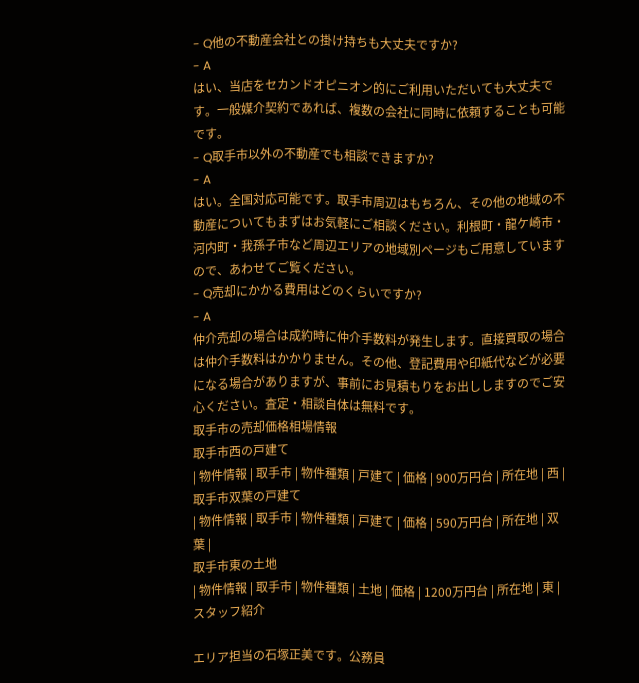- Q他の不動産会社との掛け持ちも大丈夫ですか?
- A
はい、当店をセカンドオピニオン的にご利用いただいても大丈夫です。一般媒介契約であれば、複数の会社に同時に依頼することも可能です。
- Q取手市以外の不動産でも相談できますか?
- A
はい。全国対応可能です。取手市周辺はもちろん、その他の地域の不動産についてもまずはお気軽にご相談ください。利根町・龍ケ崎市・河内町・我孫子市など周辺エリアの地域別ページもご用意していますので、あわせてご覧ください。
- Q売却にかかる費用はどのくらいですか?
- A
仲介売却の場合は成約時に仲介手数料が発生します。直接買取の場合は仲介手数料はかかりません。その他、登記費用や印紙代などが必要になる場合がありますが、事前にお見積もりをお出ししますのでご安心ください。査定・相談自体は無料です。
取手市の売却価格相場情報
取手市西の戸建て
| 物件情報 | 取手市 | 物件種類 | 戸建て | 価格 | 900万円台 | 所在地 | 西 |
取手市双葉の戸建て
| 物件情報 | 取手市 | 物件種類 | 戸建て | 価格 | 590万円台 | 所在地 | 双葉 |
取手市東の土地
| 物件情報 | 取手市 | 物件種類 | 土地 | 価格 | 1200万円台 | 所在地 | 東 |
スタッフ紹介

エリア担当の石塚正美です。公務員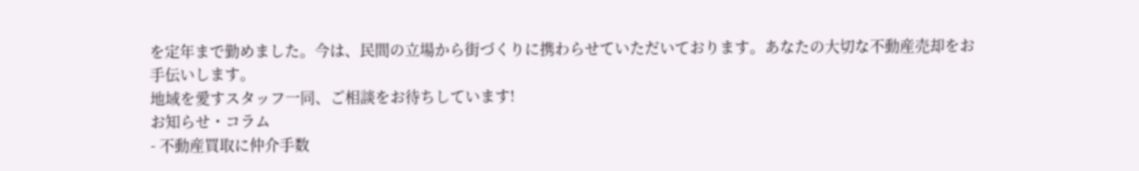を定年まで勤めました。今は、民間の立場から街づくりに携わらせていただいております。あなたの大切な不動産売却をお手伝いします。
地域を愛すスタッフ一同、ご相談をお待ちしています!
お知らせ・コラム
- 不動産買取に仲介手数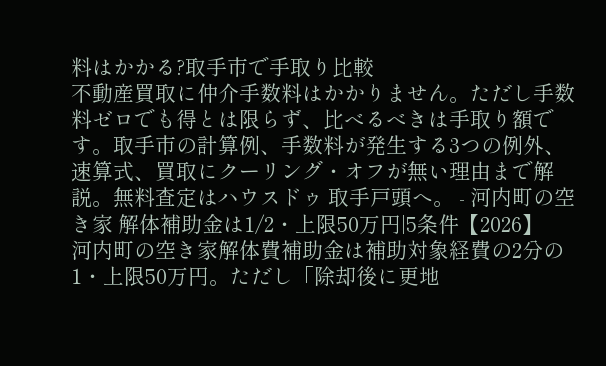料はかかる?取手市で手取り比較
不動産買取に仲介手数料はかかりません。ただし手数料ゼロでも得とは限らず、比べるべきは手取り額です。取手市の計算例、手数料が発生する3つの例外、速算式、買取にクーリング・オフが無い理由まで解説。無料査定はハウスドゥ 取手戸頭へ。 - 河内町の空き家 解体補助金は1/2・上限50万円|5条件【2026】
河内町の空き家解体費補助金は補助対象経費の2分の1・上限50万円。ただし「除却後に更地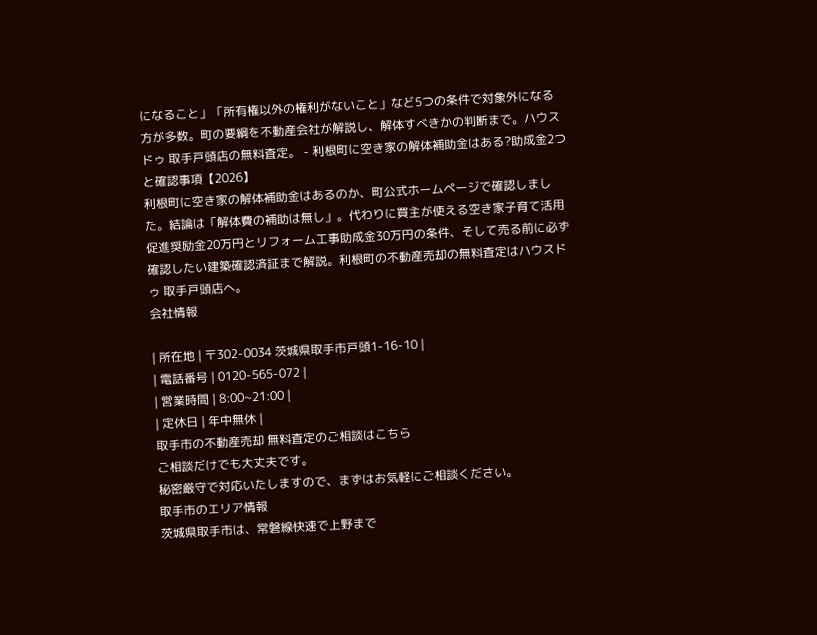になること」「所有権以外の権利がないこと」など5つの条件で対象外になる方が多数。町の要綱を不動産会社が解説し、解体すべきかの判断まで。ハウスドゥ 取手戸頭店の無料査定。 - 利根町に空き家の解体補助金はある?助成金2つと確認事項【2026】
利根町に空き家の解体補助金はあるのか、町公式ホームページで確認しました。結論は「解体費の補助は無し」。代わりに買主が使える空き家子育て活用促進奨励金20万円とリフォーム工事助成金30万円の条件、そして売る前に必ず確認したい建築確認済証まで解説。利根町の不動産売却の無料査定はハウスドゥ 取手戸頭店へ。
会社情報

| 所在地 | 〒302-0034 茨城県取手市戸頭1-16-10 |
| 電話番号 | 0120-565-072 |
| 営業時間 | 8:00~21:00 |
| 定休日 | 年中無休 |
取手市の不動産売却 無料査定のご相談はこちら
ご相談だけでも大丈夫です。
秘密厳守で対応いたしますので、まずはお気軽にご相談ください。
取手市のエリア情報
茨城県取手市は、常磐線快速で上野まで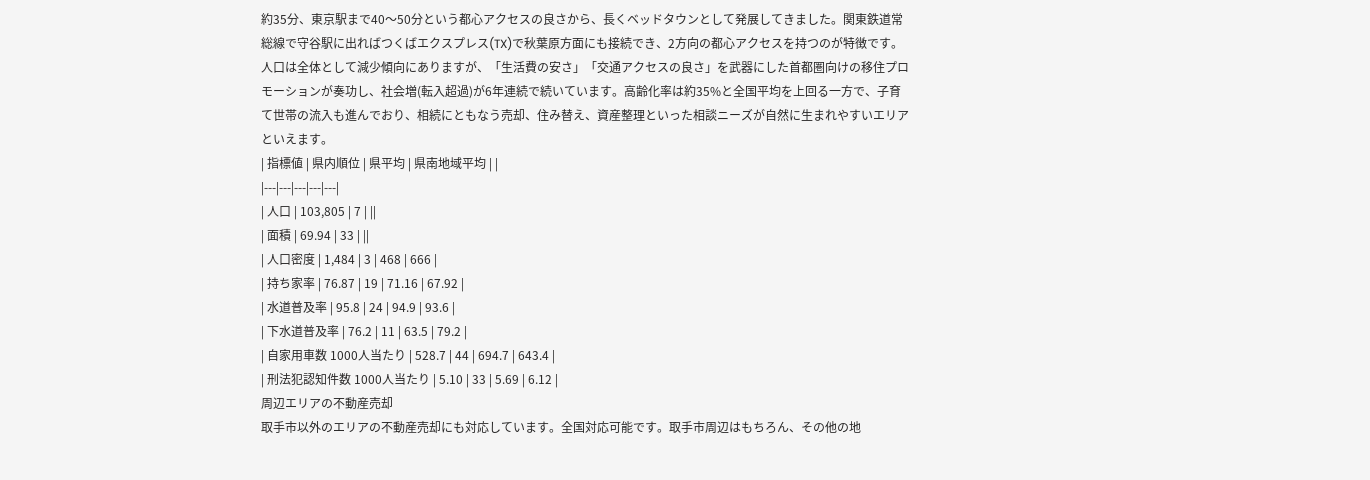約35分、東京駅まで40〜50分という都心アクセスの良さから、長くベッドタウンとして発展してきました。関東鉄道常総線で守谷駅に出ればつくばエクスプレス(TX)で秋葉原方面にも接続でき、2方向の都心アクセスを持つのが特徴です。
人口は全体として減少傾向にありますが、「生活費の安さ」「交通アクセスの良さ」を武器にした首都圏向けの移住プロモーションが奏功し、社会増(転入超過)が6年連続で続いています。高齢化率は約35%と全国平均を上回る一方で、子育て世帯の流入も進んでおり、相続にともなう売却、住み替え、資産整理といった相談ニーズが自然に生まれやすいエリアといえます。
| 指標値 | 県内順位 | 県平均 | 県南地域平均 | |
|---|---|---|---|---|
| 人口 | 103,805 | 7 | ||
| 面積 | 69.94 | 33 | ||
| 人口密度 | 1,484 | 3 | 468 | 666 |
| 持ち家率 | 76.87 | 19 | 71.16 | 67.92 |
| 水道普及率 | 95.8 | 24 | 94.9 | 93.6 |
| 下水道普及率 | 76.2 | 11 | 63.5 | 79.2 |
| 自家用車数 1000人当たり | 528.7 | 44 | 694.7 | 643.4 |
| 刑法犯認知件数 1000人当たり | 5.10 | 33 | 5.69 | 6.12 |
周辺エリアの不動産売却
取手市以外のエリアの不動産売却にも対応しています。全国対応可能です。取手市周辺はもちろん、その他の地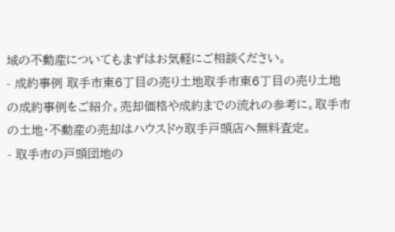域の不動産についてもまずはお気軽にご相談ください。
- 成約事例 取手市東6丁目の売り土地取手市東6丁目の売り土地の成約事例をご紹介。売却価格や成約までの流れの参考に。取手市の土地・不動産の売却はハウスドゥ取手戸頭店へ無料査定。
- 取手市の戸頭団地の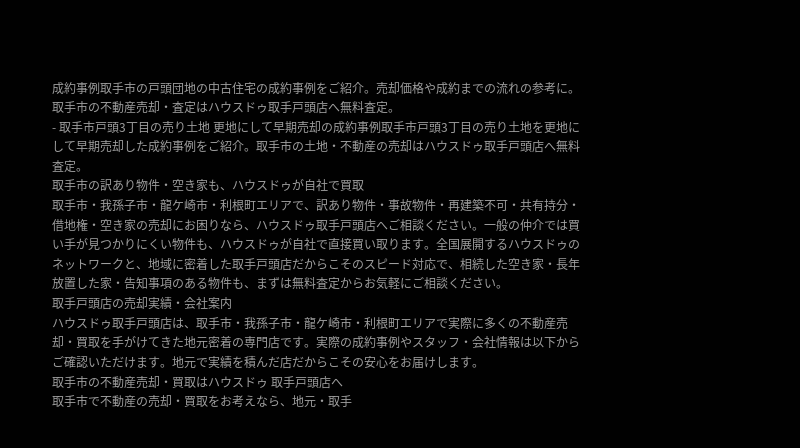成約事例取手市の戸頭団地の中古住宅の成約事例をご紹介。売却価格や成約までの流れの参考に。取手市の不動産売却・査定はハウスドゥ取手戸頭店へ無料査定。
- 取手市戸頭3丁目の売り土地 更地にして早期売却の成約事例取手市戸頭3丁目の売り土地を更地にして早期売却した成約事例をご紹介。取手市の土地・不動産の売却はハウスドゥ取手戸頭店へ無料査定。
取手市の訳あり物件・空き家も、ハウスドゥが自社で買取
取手市・我孫子市・龍ケ崎市・利根町エリアで、訳あり物件・事故物件・再建築不可・共有持分・借地権・空き家の売却にお困りなら、ハウスドゥ取手戸頭店へご相談ください。一般の仲介では買い手が見つかりにくい物件も、ハウスドゥが自社で直接買い取ります。全国展開するハウスドゥのネットワークと、地域に密着した取手戸頭店だからこそのスピード対応で、相続した空き家・長年放置した家・告知事項のある物件も、まずは無料査定からお気軽にご相談ください。
取手戸頭店の売却実績・会社案内
ハウスドゥ取手戸頭店は、取手市・我孫子市・龍ケ崎市・利根町エリアで実際に多くの不動産売却・買取を手がけてきた地元密着の専門店です。実際の成約事例やスタッフ・会社情報は以下からご確認いただけます。地元で実績を積んだ店だからこその安心をお届けします。
取手市の不動産売却・買取はハウスドゥ 取手戸頭店へ
取手市で不動産の売却・買取をお考えなら、地元・取手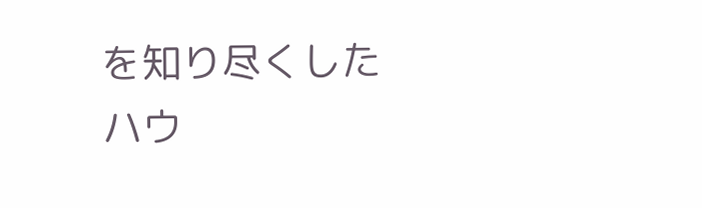を知り尽くしたハウ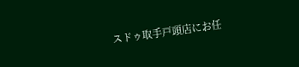スドゥ取手戸頭店にお任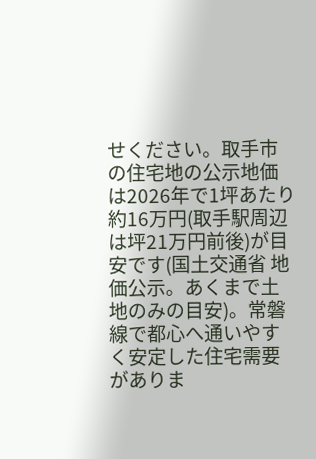せください。取手市の住宅地の公示地価は2026年で1坪あたり約16万円(取手駅周辺は坪21万円前後)が目安です(国土交通省 地価公示。あくまで土地のみの目安)。常磐線で都心へ通いやすく安定した住宅需要がありま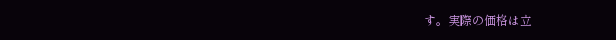す。実際の価格は立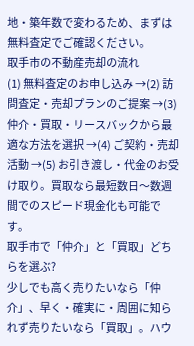地・築年数で変わるため、まずは無料査定でご確認ください。
取手市の不動産売却の流れ
(1) 無料査定のお申し込み →(2) 訪問査定・売却プランのご提案 →(3) 仲介・買取・リースバックから最適な方法を選択 →(4) ご契約・売却活動 →(5) お引き渡し・代金のお受け取り。買取なら最短数日〜数週間でのスピード現金化も可能です。
取手市で「仲介」と「買取」どちらを選ぶ?
少しでも高く売りたいなら「仲介」、早く・確実に・周囲に知られず売りたいなら「買取」。ハウ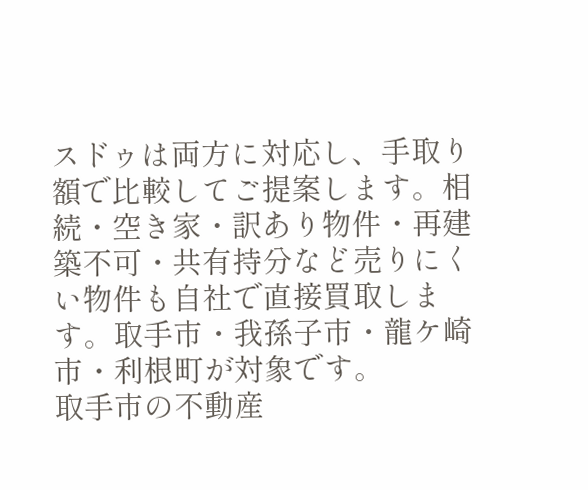スドゥは両方に対応し、手取り額で比較してご提案します。相続・空き家・訳あり物件・再建築不可・共有持分など売りにくい物件も自社で直接買取します。取手市・我孫子市・龍ケ崎市・利根町が対象です。
取手市の不動産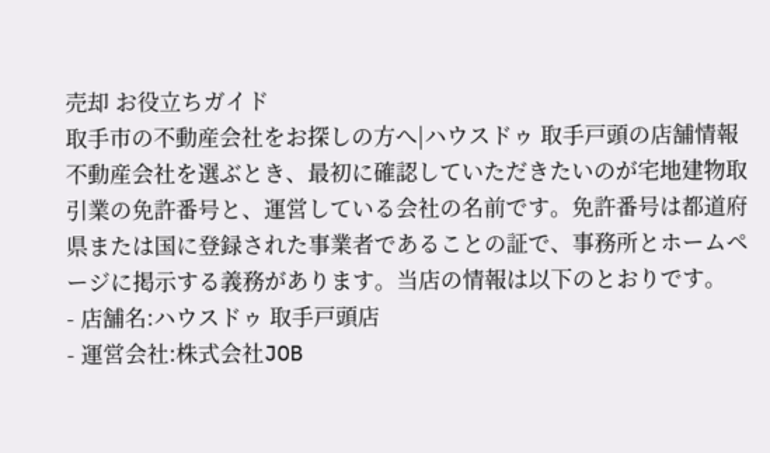売却 お役立ちガイド
取手市の不動産会社をお探しの方へ|ハウスドゥ 取手戸頭の店舗情報
不動産会社を選ぶとき、最初に確認していただきたいのが宅地建物取引業の免許番号と、運営している会社の名前です。免許番号は都道府県または国に登録された事業者であることの証で、事務所とホームページに掲示する義務があります。当店の情報は以下のとおりです。
- 店舗名:ハウスドゥ 取手戸頭店
- 運営会社:株式会社JOB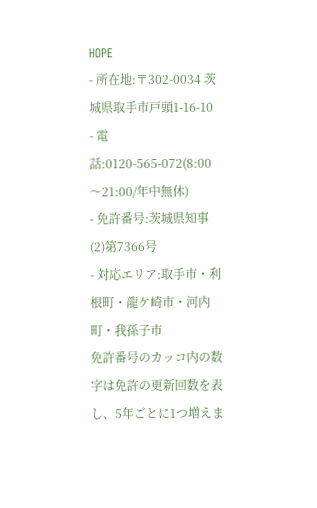HOPE
- 所在地:〒302-0034 茨城県取手市戸頭1-16-10
- 電話:0120-565-072(8:00〜21:00/年中無休)
- 免許番号:茨城県知事(2)第7366号
- 対応エリア:取手市・利根町・龍ケ崎市・河内町・我孫子市
免許番号のカッコ内の数字は免許の更新回数を表し、5年ごとに1つ増えま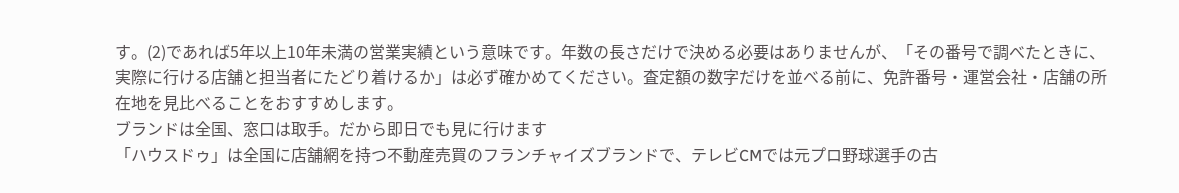す。(2)であれば5年以上10年未満の営業実績という意味です。年数の長さだけで決める必要はありませんが、「その番号で調べたときに、実際に行ける店舗と担当者にたどり着けるか」は必ず確かめてください。査定額の数字だけを並べる前に、免許番号・運営会社・店舗の所在地を見比べることをおすすめします。
ブランドは全国、窓口は取手。だから即日でも見に行けます
「ハウスドゥ」は全国に店舗網を持つ不動産売買のフランチャイズブランドで、テレビCMでは元プロ野球選手の古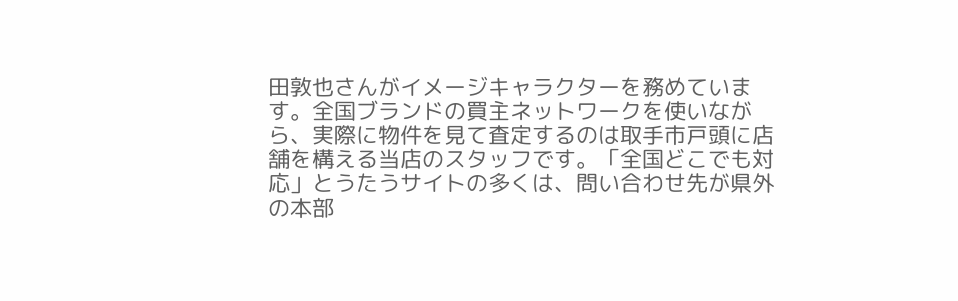田敦也さんがイメージキャラクターを務めています。全国ブランドの買主ネットワークを使いながら、実際に物件を見て査定するのは取手市戸頭に店舗を構える当店のスタッフです。「全国どこでも対応」とうたうサイトの多くは、問い合わせ先が県外の本部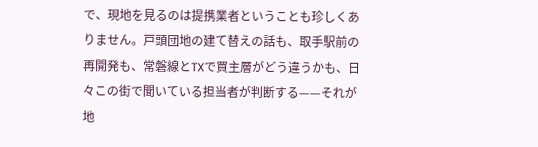で、現地を見るのは提携業者ということも珍しくありません。戸頭団地の建て替えの話も、取手駅前の再開発も、常磐線とTXで買主層がどう違うかも、日々この街で聞いている担当者が判断する——それが地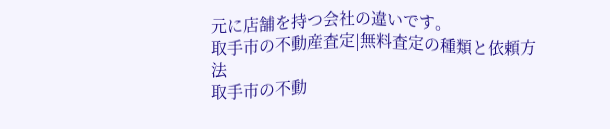元に店舗を持つ会社の違いです。
取手市の不動産査定|無料査定の種類と依頼方法
取手市の不動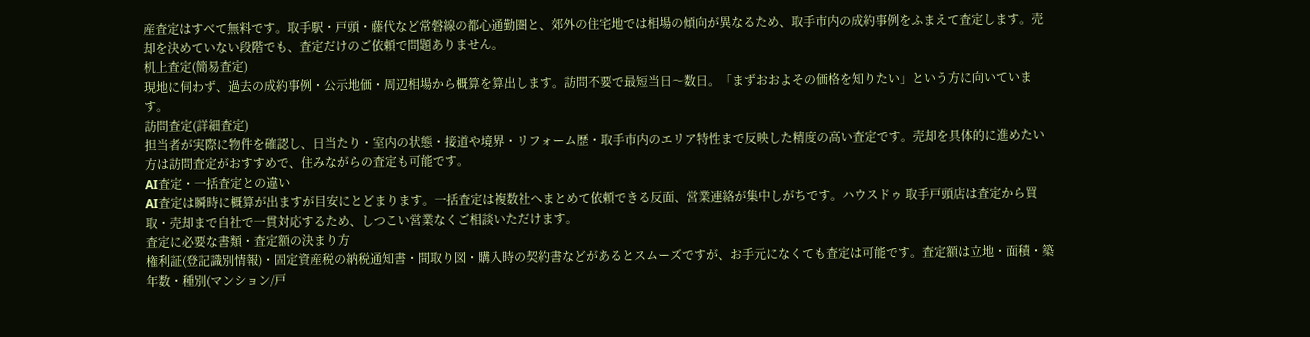産査定はすべて無料です。取手駅・戸頭・藤代など常磐線の都心通勤圏と、郊外の住宅地では相場の傾向が異なるため、取手市内の成約事例をふまえて査定します。売却を決めていない段階でも、査定だけのご依頼で問題ありません。
机上査定(簡易査定)
現地に伺わず、過去の成約事例・公示地価・周辺相場から概算を算出します。訪問不要で最短当日〜数日。「まずおおよその価格を知りたい」という方に向いています。
訪問査定(詳細査定)
担当者が実際に物件を確認し、日当たり・室内の状態・接道や境界・リフォーム歴・取手市内のエリア特性まで反映した精度の高い査定です。売却を具体的に進めたい方は訪問査定がおすすめで、住みながらの査定も可能です。
AI査定・一括査定との違い
AI査定は瞬時に概算が出ますが目安にとどまります。一括査定は複数社へまとめて依頼できる反面、営業連絡が集中しがちです。ハウスドゥ 取手戸頭店は査定から買取・売却まで自社で一貫対応するため、しつこい営業なくご相談いただけます。
査定に必要な書類・査定額の決まり方
権利証(登記識別情報)・固定資産税の納税通知書・間取り図・購入時の契約書などがあるとスムーズですが、お手元になくても査定は可能です。査定額は立地・面積・築年数・種別(マンション/戸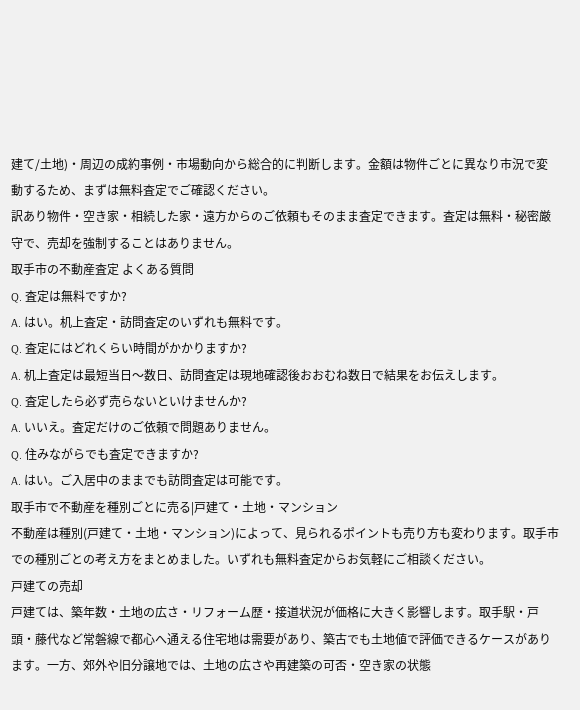建て/土地)・周辺の成約事例・市場動向から総合的に判断します。金額は物件ごとに異なり市況で変動するため、まずは無料査定でご確認ください。
訳あり物件・空き家・相続した家・遠方からのご依頼もそのまま査定できます。査定は無料・秘密厳守で、売却を強制することはありません。
取手市の不動産査定 よくある質問
Q. 査定は無料ですか?
A. はい。机上査定・訪問査定のいずれも無料です。
Q. 査定にはどれくらい時間がかかりますか?
A. 机上査定は最短当日〜数日、訪問査定は現地確認後おおむね数日で結果をお伝えします。
Q. 査定したら必ず売らないといけませんか?
A. いいえ。査定だけのご依頼で問題ありません。
Q. 住みながらでも査定できますか?
A. はい。ご入居中のままでも訪問査定は可能です。
取手市で不動産を種別ごとに売る|戸建て・土地・マンション
不動産は種別(戸建て・土地・マンション)によって、見られるポイントも売り方も変わります。取手市での種別ごとの考え方をまとめました。いずれも無料査定からお気軽にご相談ください。
戸建ての売却
戸建ては、築年数・土地の広さ・リフォーム歴・接道状況が価格に大きく影響します。取手駅・戸頭・藤代など常磐線で都心へ通える住宅地は需要があり、築古でも土地値で評価できるケースがあります。一方、郊外や旧分譲地では、土地の広さや再建築の可否・空き家の状態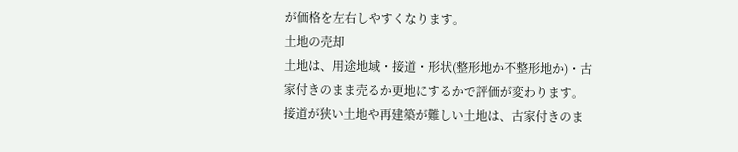が価格を左右しやすくなります。
土地の売却
土地は、用途地域・接道・形状(整形地か不整形地か)・古家付きのまま売るか更地にするかで評価が変わります。接道が狭い土地や再建築が難しい土地は、古家付きのま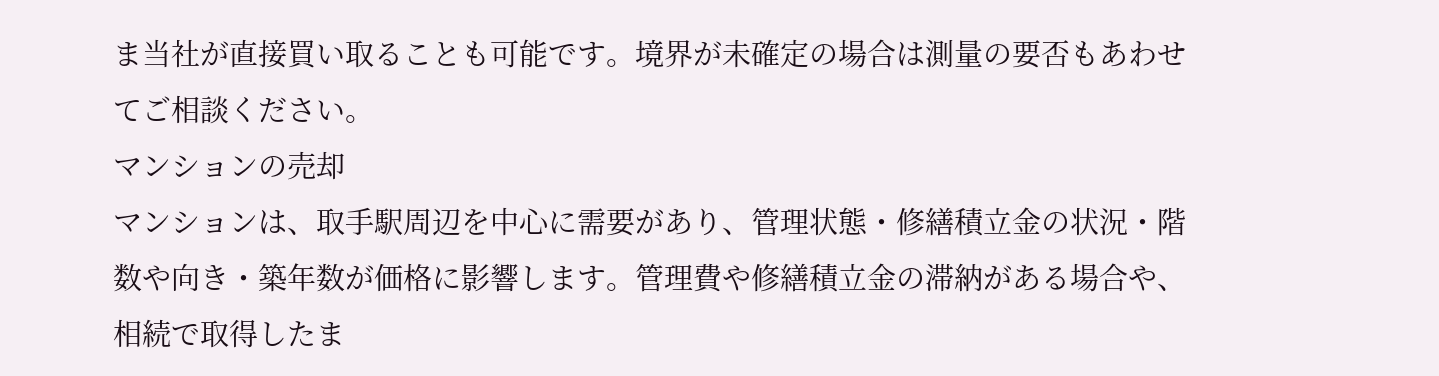ま当社が直接買い取ることも可能です。境界が未確定の場合は測量の要否もあわせてご相談ください。
マンションの売却
マンションは、取手駅周辺を中心に需要があり、管理状態・修繕積立金の状況・階数や向き・築年数が価格に影響します。管理費や修繕積立金の滞納がある場合や、相続で取得したま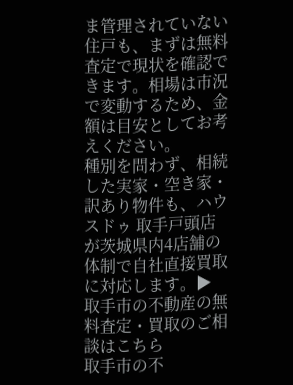ま管理されていない住戸も、まずは無料査定で現状を確認できます。相場は市況で変動するため、金額は目安としてお考えください。
種別を問わず、相続した実家・空き家・訳あり物件も、ハウスドゥ 取手戸頭店が茨城県内4店舗の体制で自社直接買取に対応します。▶ 取手市の不動産の無料査定・買取のご相談はこちら
取手市の不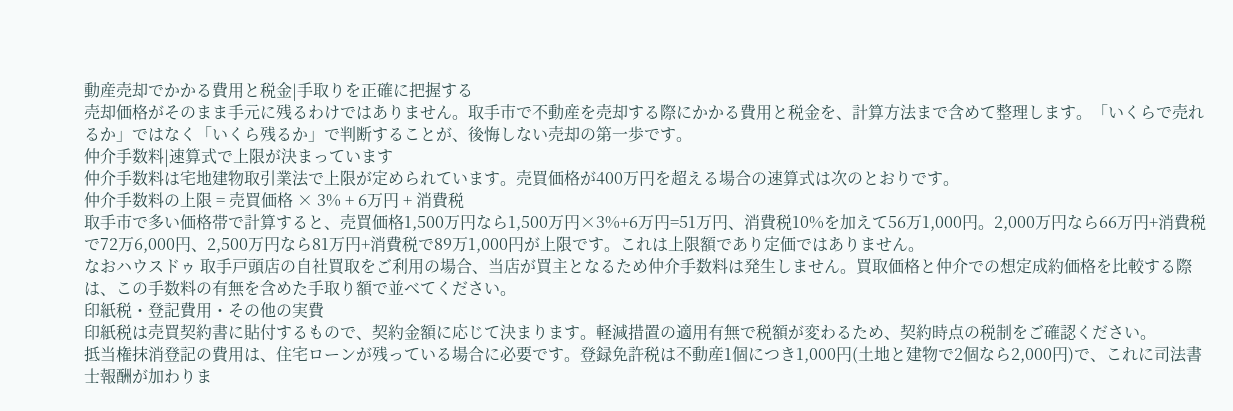動産売却でかかる費用と税金|手取りを正確に把握する
売却価格がそのまま手元に残るわけではありません。取手市で不動産を売却する際にかかる費用と税金を、計算方法まで含めて整理します。「いくらで売れるか」ではなく「いくら残るか」で判断することが、後悔しない売却の第一歩です。
仲介手数料|速算式で上限が決まっています
仲介手数料は宅地建物取引業法で上限が定められています。売買価格が400万円を超える場合の速算式は次のとおりです。
仲介手数料の上限 = 売買価格 × 3% + 6万円 + 消費税
取手市で多い価格帯で計算すると、売買価格1,500万円なら1,500万円×3%+6万円=51万円、消費税10%を加えて56万1,000円。2,000万円なら66万円+消費税で72万6,000円、2,500万円なら81万円+消費税で89万1,000円が上限です。これは上限額であり定価ではありません。
なおハウスドゥ 取手戸頭店の自社買取をご利用の場合、当店が買主となるため仲介手数料は発生しません。買取価格と仲介での想定成約価格を比較する際は、この手数料の有無を含めた手取り額で並べてください。
印紙税・登記費用・その他の実費
印紙税は売買契約書に貼付するもので、契約金額に応じて決まります。軽減措置の適用有無で税額が変わるため、契約時点の税制をご確認ください。
抵当権抹消登記の費用は、住宅ローンが残っている場合に必要です。登録免許税は不動産1個につき1,000円(土地と建物で2個なら2,000円)で、これに司法書士報酬が加わりま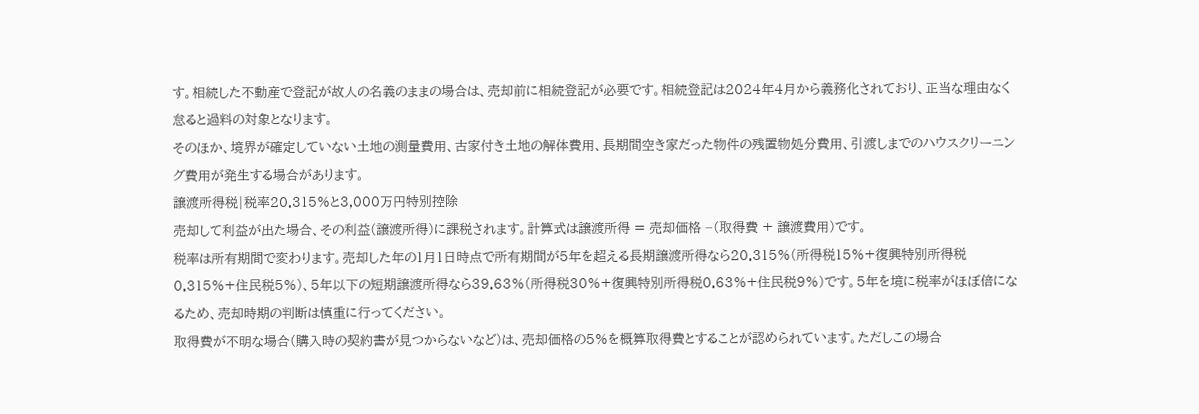す。相続した不動産で登記が故人の名義のままの場合は、売却前に相続登記が必要です。相続登記は2024年4月から義務化されており、正当な理由なく怠ると過料の対象となります。
そのほか、境界が確定していない土地の測量費用、古家付き土地の解体費用、長期間空き家だった物件の残置物処分費用、引渡しまでのハウスクリーニング費用が発生する場合があります。
譲渡所得税|税率20.315%と3,000万円特別控除
売却して利益が出た場合、その利益(譲渡所得)に課税されます。計算式は譲渡所得 = 売却価格 −(取得費 + 譲渡費用)です。
税率は所有期間で変わります。売却した年の1月1日時点で所有期間が5年を超える長期譲渡所得なら20.315%(所得税15%+復興特別所得税0.315%+住民税5%)、5年以下の短期譲渡所得なら39.63%(所得税30%+復興特別所得税0.63%+住民税9%)です。5年を境に税率がほぼ倍になるため、売却時期の判断は慎重に行ってください。
取得費が不明な場合(購入時の契約書が見つからないなど)は、売却価格の5%を概算取得費とすることが認められています。ただしこの場合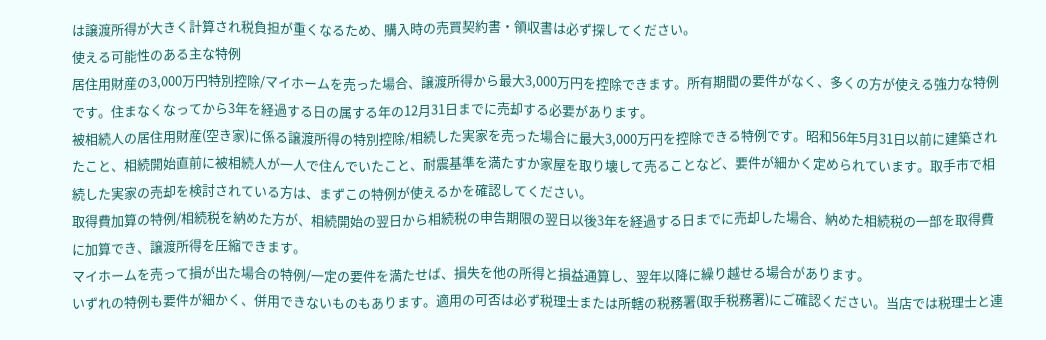は譲渡所得が大きく計算され税負担が重くなるため、購入時の売買契約書・領収書は必ず探してください。
使える可能性のある主な特例
居住用財産の3,000万円特別控除/マイホームを売った場合、譲渡所得から最大3,000万円を控除できます。所有期間の要件がなく、多くの方が使える強力な特例です。住まなくなってから3年を経過する日の属する年の12月31日までに売却する必要があります。
被相続人の居住用財産(空き家)に係る譲渡所得の特別控除/相続した実家を売った場合に最大3,000万円を控除できる特例です。昭和56年5月31日以前に建築されたこと、相続開始直前に被相続人が一人で住んでいたこと、耐震基準を満たすか家屋を取り壊して売ることなど、要件が細かく定められています。取手市で相続した実家の売却を検討されている方は、まずこの特例が使えるかを確認してください。
取得費加算の特例/相続税を納めた方が、相続開始の翌日から相続税の申告期限の翌日以後3年を経過する日までに売却した場合、納めた相続税の一部を取得費に加算でき、譲渡所得を圧縮できます。
マイホームを売って損が出た場合の特例/一定の要件を満たせば、損失を他の所得と損益通算し、翌年以降に繰り越せる場合があります。
いずれの特例も要件が細かく、併用できないものもあります。適用の可否は必ず税理士または所轄の税務署(取手税務署)にご確認ください。当店では税理士と連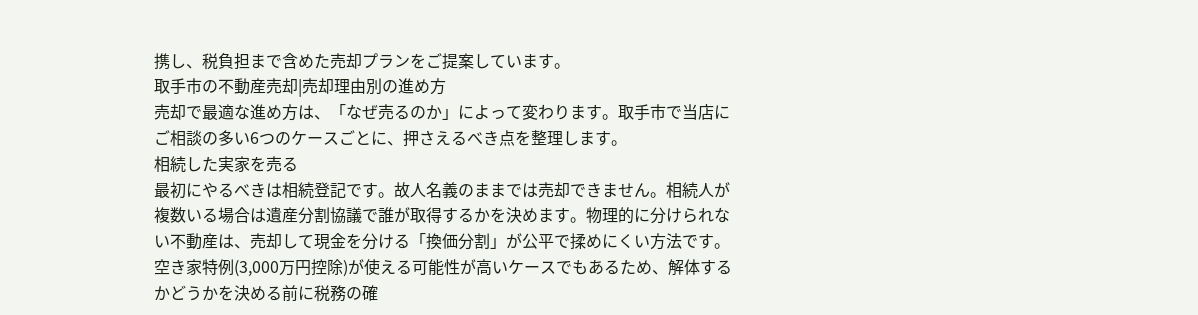携し、税負担まで含めた売却プランをご提案しています。
取手市の不動産売却|売却理由別の進め方
売却で最適な進め方は、「なぜ売るのか」によって変わります。取手市で当店にご相談の多い6つのケースごとに、押さえるべき点を整理します。
相続した実家を売る
最初にやるべきは相続登記です。故人名義のままでは売却できません。相続人が複数いる場合は遺産分割協議で誰が取得するかを決めます。物理的に分けられない不動産は、売却して現金を分ける「換価分割」が公平で揉めにくい方法です。空き家特例(3,000万円控除)が使える可能性が高いケースでもあるため、解体するかどうかを決める前に税務の確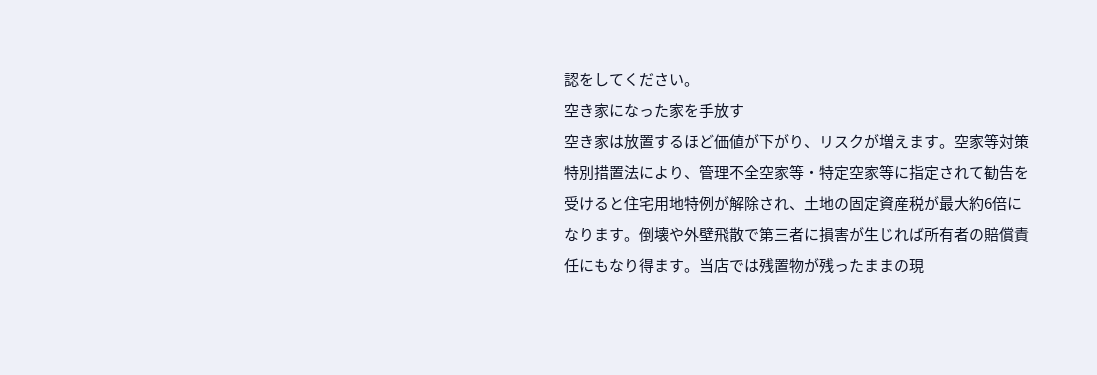認をしてください。
空き家になった家を手放す
空き家は放置するほど価値が下がり、リスクが増えます。空家等対策特別措置法により、管理不全空家等・特定空家等に指定されて勧告を受けると住宅用地特例が解除され、土地の固定資産税が最大約6倍になります。倒壊や外壁飛散で第三者に損害が生じれば所有者の賠償責任にもなり得ます。当店では残置物が残ったままの現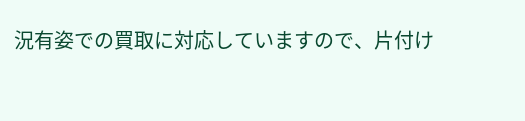況有姿での買取に対応していますので、片付け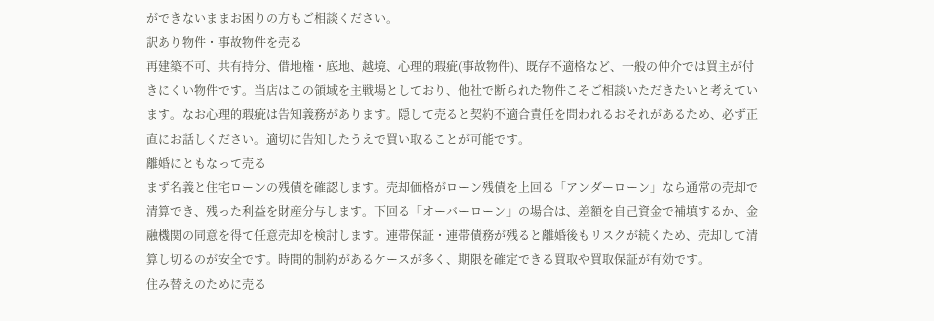ができないままお困りの方もご相談ください。
訳あり物件・事故物件を売る
再建築不可、共有持分、借地権・底地、越境、心理的瑕疵(事故物件)、既存不適格など、一般の仲介では買主が付きにくい物件です。当店はこの領域を主戦場としており、他社で断られた物件こそご相談いただきたいと考えています。なお心理的瑕疵は告知義務があります。隠して売ると契約不適合責任を問われるおそれがあるため、必ず正直にお話しください。適切に告知したうえで買い取ることが可能です。
離婚にともなって売る
まず名義と住宅ローンの残債を確認します。売却価格がローン残債を上回る「アンダーローン」なら通常の売却で清算でき、残った利益を財産分与します。下回る「オーバーローン」の場合は、差額を自己資金で補填するか、金融機関の同意を得て任意売却を検討します。連帯保証・連帯債務が残ると離婚後もリスクが続くため、売却して清算し切るのが安全です。時間的制約があるケースが多く、期限を確定できる買取や買取保証が有効です。
住み替えのために売る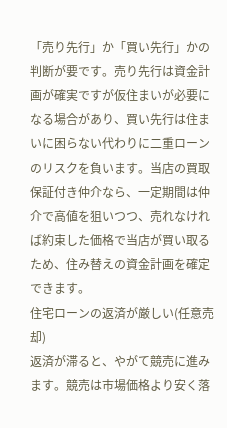「売り先行」か「買い先行」かの判断が要です。売り先行は資金計画が確実ですが仮住まいが必要になる場合があり、買い先行は住まいに困らない代わりに二重ローンのリスクを負います。当店の買取保証付き仲介なら、一定期間は仲介で高値を狙いつつ、売れなければ約束した価格で当店が買い取るため、住み替えの資金計画を確定できます。
住宅ローンの返済が厳しい(任意売却)
返済が滞ると、やがて競売に進みます。競売は市場価格より安く落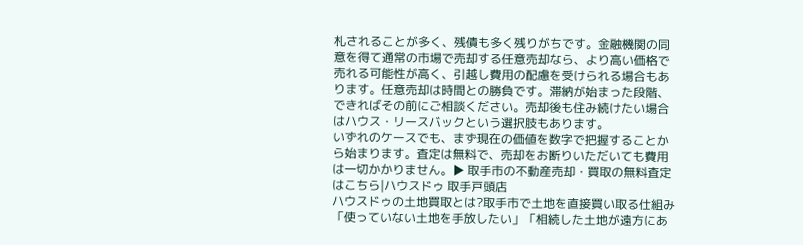札されることが多く、残債も多く残りがちです。金融機関の同意を得て通常の市場で売却する任意売却なら、より高い価格で売れる可能性が高く、引越し費用の配慮を受けられる場合もあります。任意売却は時間との勝負です。滞納が始まった段階、できればその前にご相談ください。売却後も住み続けたい場合はハウス・リースバックという選択肢もあります。
いずれのケースでも、まず現在の価値を数字で把握することから始まります。査定は無料で、売却をお断りいただいても費用は一切かかりません。▶ 取手市の不動産売却・買取の無料査定はこちら|ハウスドゥ 取手戸頭店
ハウスドゥの土地買取とは?取手市で土地を直接買い取る仕組み
「使っていない土地を手放したい」「相続した土地が遠方にあ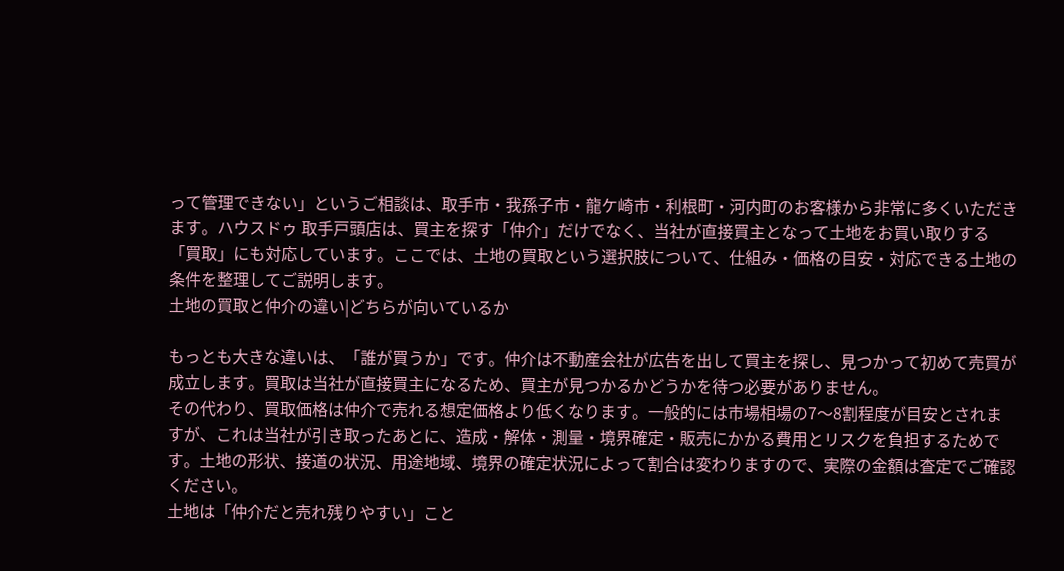って管理できない」というご相談は、取手市・我孫子市・龍ケ崎市・利根町・河内町のお客様から非常に多くいただきます。ハウスドゥ 取手戸頭店は、買主を探す「仲介」だけでなく、当社が直接買主となって土地をお買い取りする「買取」にも対応しています。ここでは、土地の買取という選択肢について、仕組み・価格の目安・対応できる土地の条件を整理してご説明します。
土地の買取と仲介の違い|どちらが向いているか

もっとも大きな違いは、「誰が買うか」です。仲介は不動産会社が広告を出して買主を探し、見つかって初めて売買が成立します。買取は当社が直接買主になるため、買主が見つかるかどうかを待つ必要がありません。
その代わり、買取価格は仲介で売れる想定価格より低くなります。一般的には市場相場の7〜8割程度が目安とされますが、これは当社が引き取ったあとに、造成・解体・測量・境界確定・販売にかかる費用とリスクを負担するためです。土地の形状、接道の状況、用途地域、境界の確定状況によって割合は変わりますので、実際の金額は査定でご確認ください。
土地は「仲介だと売れ残りやすい」こと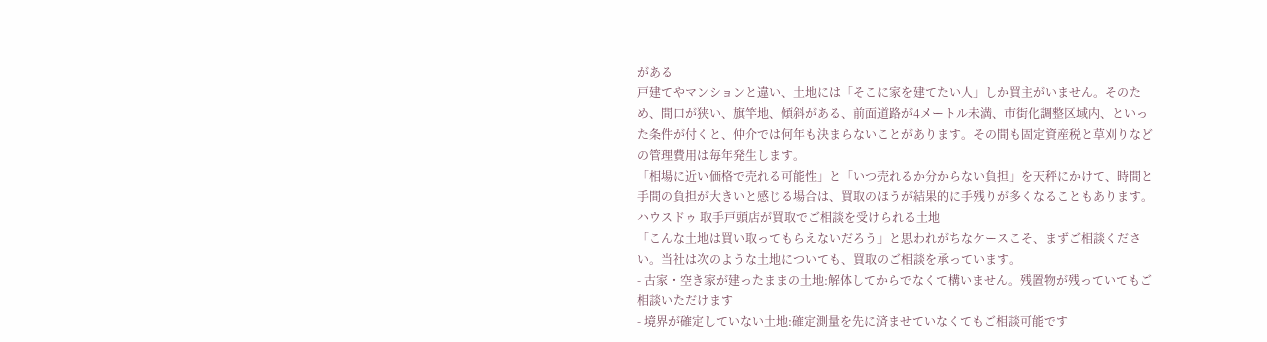がある
戸建てやマンションと違い、土地には「そこに家を建てたい人」しか買主がいません。そのため、間口が狭い、旗竿地、傾斜がある、前面道路が4メートル未満、市街化調整区域内、といった条件が付くと、仲介では何年も決まらないことがあります。その間も固定資産税と草刈りなどの管理費用は毎年発生します。
「相場に近い価格で売れる可能性」と「いつ売れるか分からない負担」を天秤にかけて、時間と手間の負担が大きいと感じる場合は、買取のほうが結果的に手残りが多くなることもあります。
ハウスドゥ 取手戸頭店が買取でご相談を受けられる土地
「こんな土地は買い取ってもらえないだろう」と思われがちなケースこそ、まずご相談ください。当社は次のような土地についても、買取のご相談を承っています。
- 古家・空き家が建ったままの土地:解体してからでなくて構いません。残置物が残っていてもご相談いただけます
- 境界が確定していない土地:確定測量を先に済ませていなくてもご相談可能です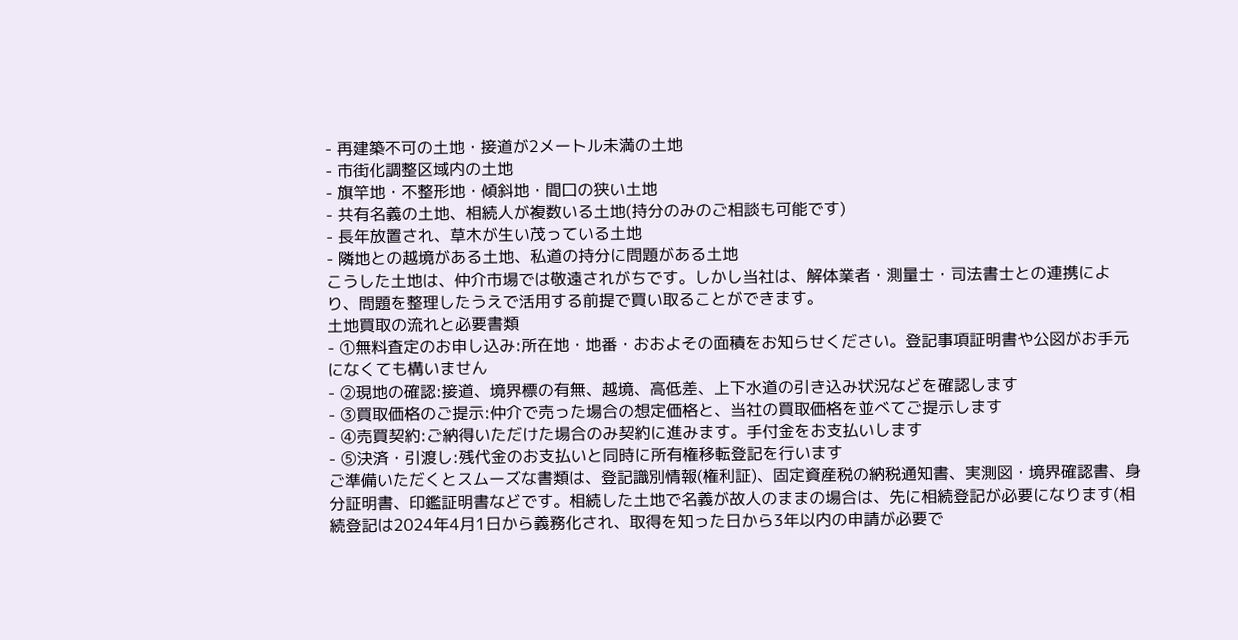- 再建築不可の土地・接道が2メートル未満の土地
- 市街化調整区域内の土地
- 旗竿地・不整形地・傾斜地・間口の狭い土地
- 共有名義の土地、相続人が複数いる土地(持分のみのご相談も可能です)
- 長年放置され、草木が生い茂っている土地
- 隣地との越境がある土地、私道の持分に問題がある土地
こうした土地は、仲介市場では敬遠されがちです。しかし当社は、解体業者・測量士・司法書士との連携により、問題を整理したうえで活用する前提で買い取ることができます。
土地買取の流れと必要書類
- ①無料査定のお申し込み:所在地・地番・おおよその面積をお知らせください。登記事項証明書や公図がお手元になくても構いません
- ②現地の確認:接道、境界標の有無、越境、高低差、上下水道の引き込み状況などを確認します
- ③買取価格のご提示:仲介で売った場合の想定価格と、当社の買取価格を並べてご提示します
- ④売買契約:ご納得いただけた場合のみ契約に進みます。手付金をお支払いします
- ⑤決済・引渡し:残代金のお支払いと同時に所有権移転登記を行います
ご準備いただくとスムーズな書類は、登記識別情報(権利証)、固定資産税の納税通知書、実測図・境界確認書、身分証明書、印鑑証明書などです。相続した土地で名義が故人のままの場合は、先に相続登記が必要になります(相続登記は2024年4月1日から義務化され、取得を知った日から3年以内の申請が必要で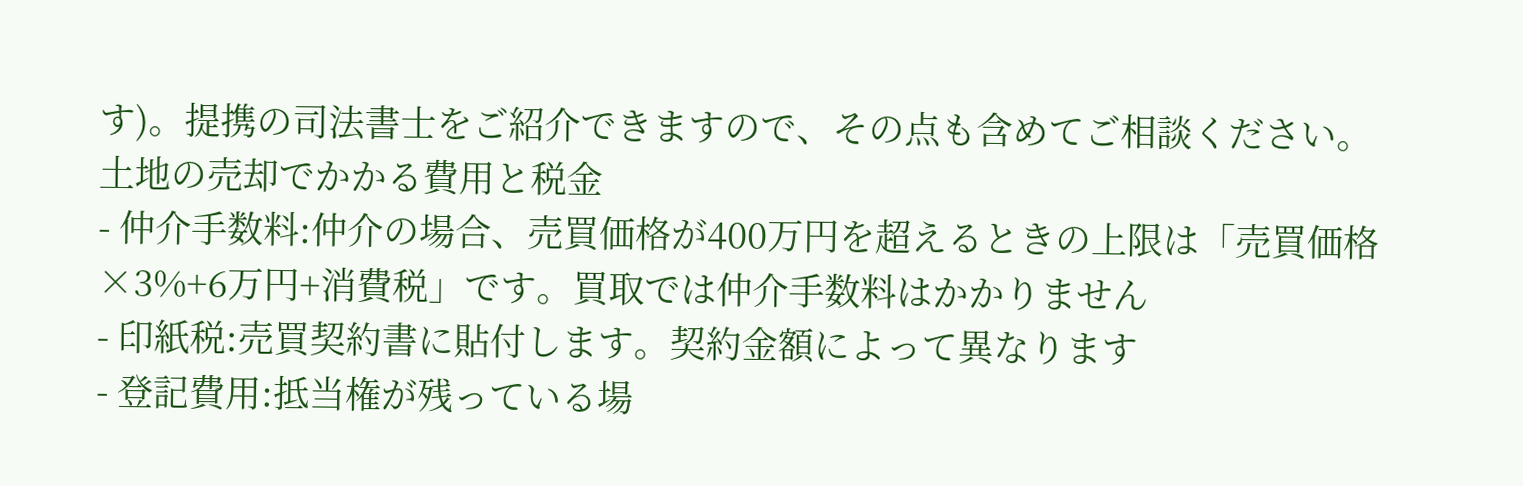す)。提携の司法書士をご紹介できますので、その点も含めてご相談ください。
土地の売却でかかる費用と税金
- 仲介手数料:仲介の場合、売買価格が400万円を超えるときの上限は「売買価格×3%+6万円+消費税」です。買取では仲介手数料はかかりません
- 印紙税:売買契約書に貼付します。契約金額によって異なります
- 登記費用:抵当権が残っている場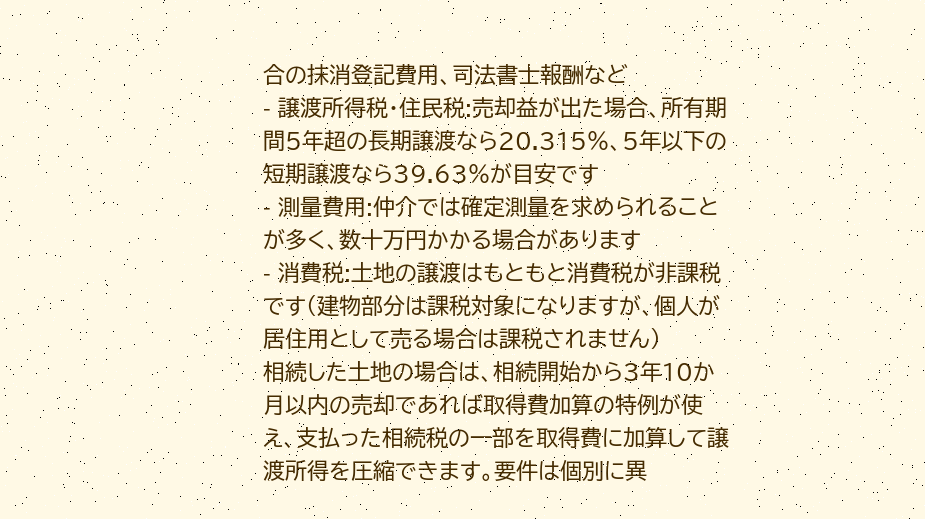合の抹消登記費用、司法書士報酬など
- 譲渡所得税・住民税:売却益が出た場合、所有期間5年超の長期譲渡なら20.315%、5年以下の短期譲渡なら39.63%が目安です
- 測量費用:仲介では確定測量を求められることが多く、数十万円かかる場合があります
- 消費税:土地の譲渡はもともと消費税が非課税です(建物部分は課税対象になりますが、個人が居住用として売る場合は課税されません)
相続した土地の場合は、相続開始から3年10か月以内の売却であれば取得費加算の特例が使え、支払った相続税の一部を取得費に加算して譲渡所得を圧縮できます。要件は個別に異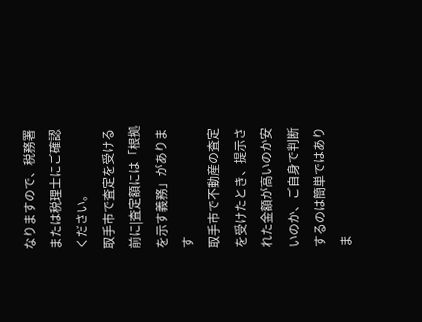なりますので、税務署または税理士にご確認ください。
取手市で査定を受ける前に|査定額には「根拠を示す義務」があります
取手市で不動産の査定を受けたとき、提示された金額が高いのか安いのか、ご自身で判断するのは簡単ではありま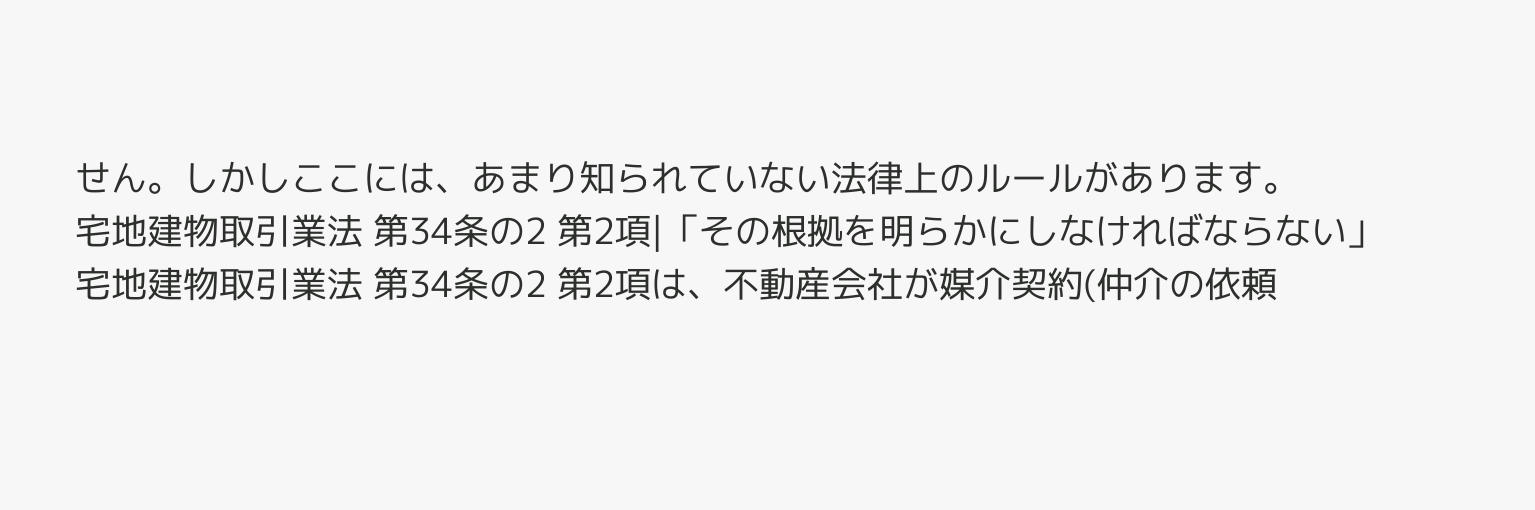せん。しかしここには、あまり知られていない法律上のルールがあります。
宅地建物取引業法 第34条の2 第2項|「その根拠を明らかにしなければならない」
宅地建物取引業法 第34条の2 第2項は、不動産会社が媒介契約(仲介の依頼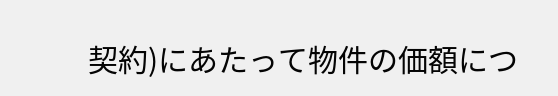契約)にあたって物件の価額につ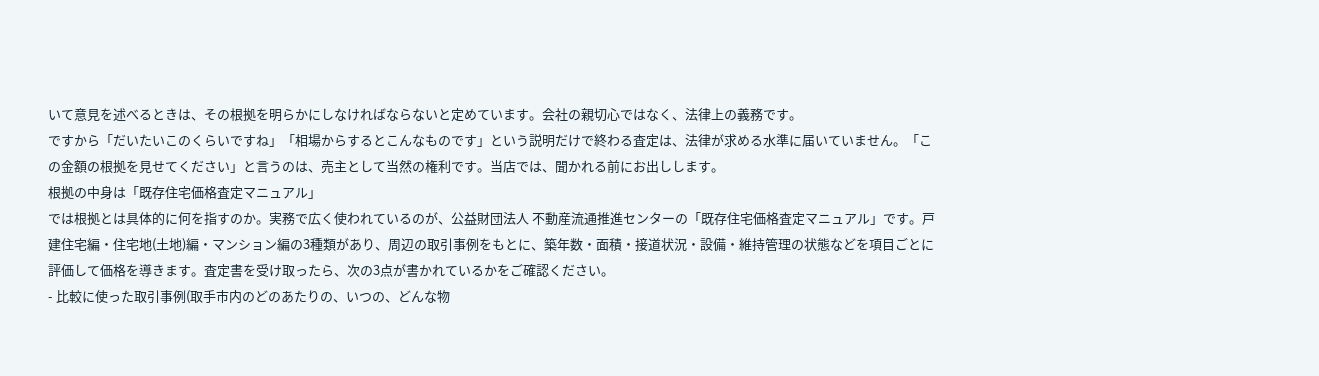いて意見を述べるときは、その根拠を明らかにしなければならないと定めています。会社の親切心ではなく、法律上の義務です。
ですから「だいたいこのくらいですね」「相場からするとこんなものです」という説明だけで終わる査定は、法律が求める水準に届いていません。「この金額の根拠を見せてください」と言うのは、売主として当然の権利です。当店では、聞かれる前にお出しします。
根拠の中身は「既存住宅価格査定マニュアル」
では根拠とは具体的に何を指すのか。実務で広く使われているのが、公益財団法人 不動産流通推進センターの「既存住宅価格査定マニュアル」です。戸建住宅編・住宅地(土地)編・マンション編の3種類があり、周辺の取引事例をもとに、築年数・面積・接道状況・設備・維持管理の状態などを項目ごとに評価して価格を導きます。査定書を受け取ったら、次の3点が書かれているかをご確認ください。
- 比較に使った取引事例(取手市内のどのあたりの、いつの、どんな物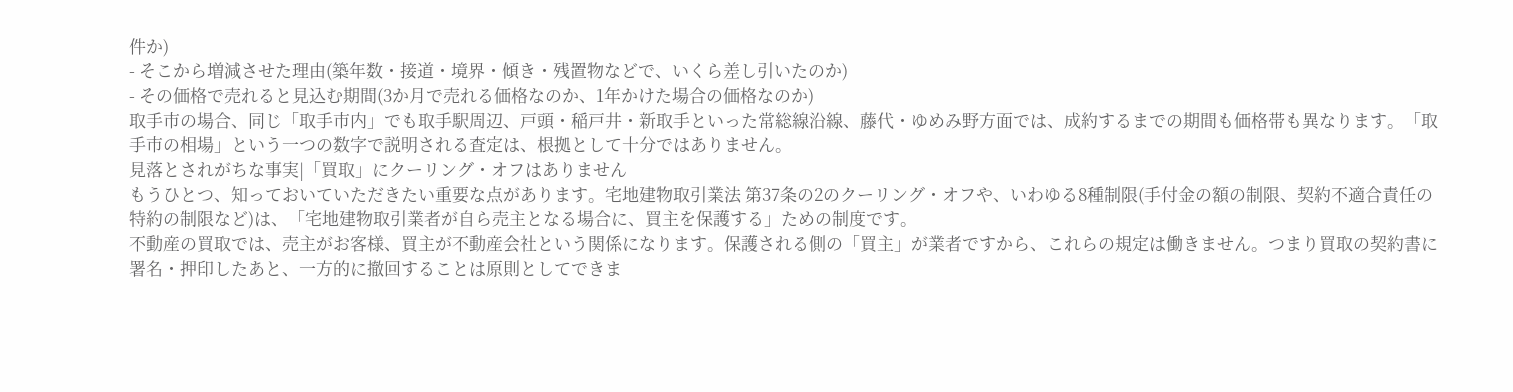件か)
- そこから増減させた理由(築年数・接道・境界・傾き・残置物などで、いくら差し引いたのか)
- その価格で売れると見込む期間(3か月で売れる価格なのか、1年かけた場合の価格なのか)
取手市の場合、同じ「取手市内」でも取手駅周辺、戸頭・稲戸井・新取手といった常総線沿線、藤代・ゆめみ野方面では、成約するまでの期間も価格帯も異なります。「取手市の相場」という一つの数字で説明される査定は、根拠として十分ではありません。
見落とされがちな事実|「買取」にクーリング・オフはありません
もうひとつ、知っておいていただきたい重要な点があります。宅地建物取引業法 第37条の2のクーリング・オフや、いわゆる8種制限(手付金の額の制限、契約不適合責任の特約の制限など)は、「宅地建物取引業者が自ら売主となる場合に、買主を保護する」ための制度です。
不動産の買取では、売主がお客様、買主が不動産会社という関係になります。保護される側の「買主」が業者ですから、これらの規定は働きません。つまり買取の契約書に署名・押印したあと、一方的に撤回することは原則としてできま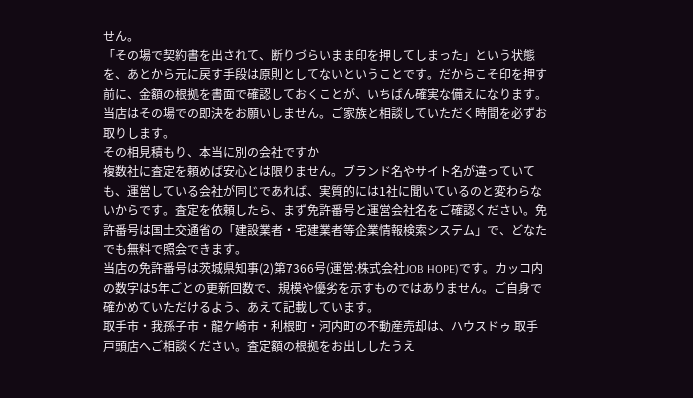せん。
「その場で契約書を出されて、断りづらいまま印を押してしまった」という状態を、あとから元に戻す手段は原則としてないということです。だからこそ印を押す前に、金額の根拠を書面で確認しておくことが、いちばん確実な備えになります。当店はその場での即決をお願いしません。ご家族と相談していただく時間を必ずお取りします。
その相見積もり、本当に別の会社ですか
複数社に査定を頼めば安心とは限りません。ブランド名やサイト名が違っていても、運営している会社が同じであれば、実質的には1社に聞いているのと変わらないからです。査定を依頼したら、まず免許番号と運営会社名をご確認ください。免許番号は国土交通省の「建設業者・宅建業者等企業情報検索システム」で、どなたでも無料で照会できます。
当店の免許番号は茨城県知事(2)第7366号(運営:株式会社JOB HOPE)です。カッコ内の数字は5年ごとの更新回数で、規模や優劣を示すものではありません。ご自身で確かめていただけるよう、あえて記載しています。
取手市・我孫子市・龍ケ崎市・利根町・河内町の不動産売却は、ハウスドゥ 取手戸頭店へご相談ください。査定額の根拠をお出ししたうえ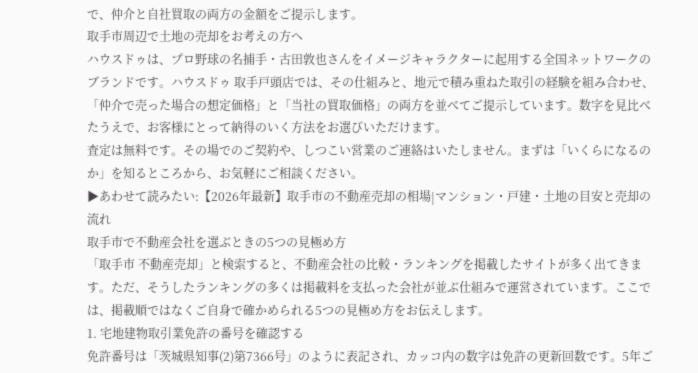で、仲介と自社買取の両方の金額をご提示します。
取手市周辺で土地の売却をお考えの方へ
ハウスドゥは、プロ野球の名捕手・古田敦也さんをイメージキャラクターに起用する全国ネットワークのブランドです。ハウスドゥ 取手戸頭店では、その仕組みと、地元で積み重ねた取引の経験を組み合わせ、「仲介で売った場合の想定価格」と「当社の買取価格」の両方を並べてご提示しています。数字を見比べたうえで、お客様にとって納得のいく方法をお選びいただけます。
査定は無料です。その場でのご契約や、しつこい営業のご連絡はいたしません。まずは「いくらになるのか」を知るところから、お気軽にご相談ください。
▶あわせて読みたい:【2026年最新】取手市の不動産売却の相場|マンション・戸建・土地の目安と売却の流れ
取手市で不動産会社を選ぶときの5つの見極め方
「取手市 不動産売却」と検索すると、不動産会社の比較・ランキングを掲載したサイトが多く出てきます。ただ、そうしたランキングの多くは掲載料を支払った会社が並ぶ仕組みで運営されています。ここでは、掲載順ではなくご自身で確かめられる5つの見極め方をお伝えします。
1. 宅地建物取引業免許の番号を確認する
免許番号は「茨城県知事(2)第7366号」のように表記され、カッコ内の数字は免許の更新回数です。5年ご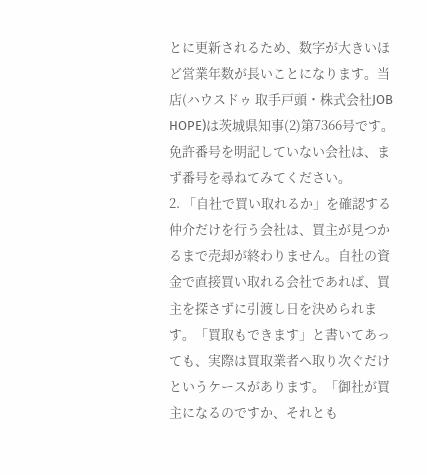とに更新されるため、数字が大きいほど営業年数が長いことになります。当店(ハウスドゥ 取手戸頭・株式会社JOB HOPE)は茨城県知事(2)第7366号です。免許番号を明記していない会社は、まず番号を尋ねてみてください。
2. 「自社で買い取れるか」を確認する
仲介だけを行う会社は、買主が見つかるまで売却が終わりません。自社の資金で直接買い取れる会社であれば、買主を探さずに引渡し日を決められます。「買取もできます」と書いてあっても、実際は買取業者へ取り次ぐだけというケースがあります。「御社が買主になるのですか、それとも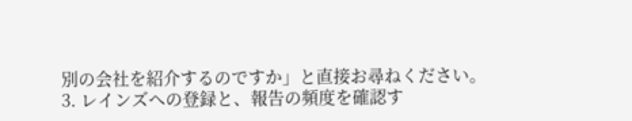別の会社を紹介するのですか」と直接お尋ねください。
3. レインズへの登録と、報告の頻度を確認す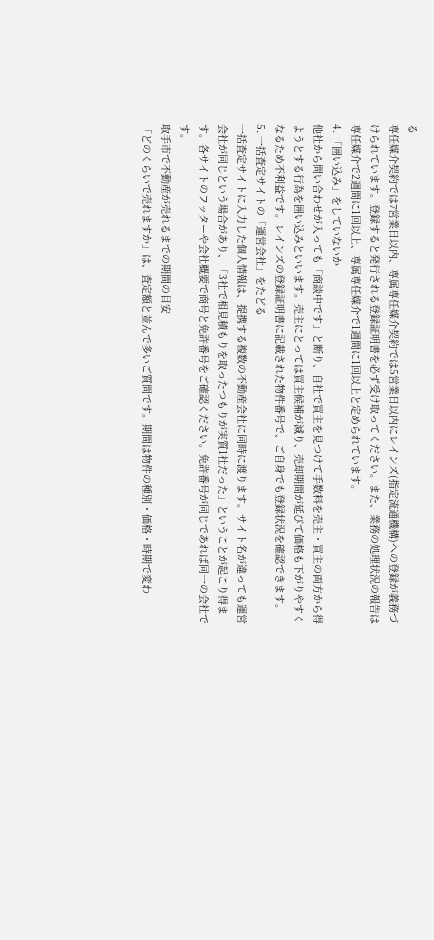る
専任媒介契約では7営業日以内、専属専任媒介契約では5営業日以内にレインズ(指定流通機構)への登録が義務づけられています。登録すると発行される登録証明書を必ず受け取ってください。また、業務の処理状況の報告は専任媒介で2週間に1回以上、専属専任媒介で1週間に1回以上と定められています。
4. 「囲い込み」をしていないか
他社から問い合わせが入っても「商談中です」と断り、自社で買主を見つけて手数料を売主・買主の両方から得ようとする行為を囲い込みといいます。売主にとっては買主候補が減り、売却期間が延びて価格も下がりやすくなるため不利益です。レインズの登録証明書に記載された物件番号で、ご自身でも登録状況を確認できます。
5. 一括査定サイトの「運営会社」をたどる
一括査定サイトに入力した個人情報は、提携する複数の不動産会社に同時に渡ります。サイト名が違っても運営会社が同じという場合があり、「3社で相見積もりを取ったつもりが実質1社だった」ということが起こり得ます。各サイトのフッターや会社概要で商号と免許番号をご確認ください。免許番号が同じであれば同一の会社です。
取手市で不動産が売れるまでの期間の目安
「どのくらいで売れますか」は、査定額と並んで多いご質問です。期間は物件の種別・価格・時期で変わ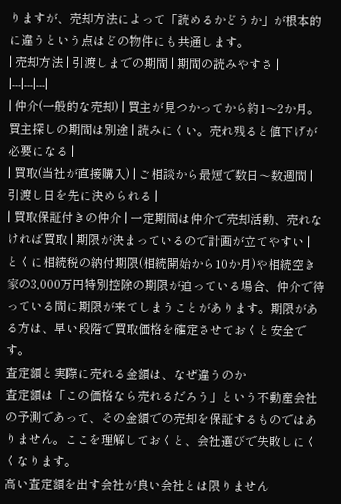りますが、売却方法によって「読めるかどうか」が根本的に違うという点はどの物件にも共通します。
| 売却方法 | 引渡しまでの期間 | 期間の読みやすさ |
|---|---|---|
| 仲介(一般的な売却) | 買主が見つかってから約1〜2か月。買主探しの期間は別途 | 読みにくい。売れ残ると値下げが必要になる |
| 買取(当社が直接購入) | ご相談から最短で数日〜数週間 | 引渡し日を先に決められる |
| 買取保証付きの仲介 | 一定期間は仲介で売却活動、売れなければ買取 | 期限が決まっているので計画が立てやすい |
とくに相続税の納付期限(相続開始から10か月)や相続空き家の3,000万円特別控除の期限が迫っている場合、仲介で待っている間に期限が来てしまうことがあります。期限がある方は、早い段階で買取価格を確定させておくと安全です。
査定額と実際に売れる金額は、なぜ違うのか
査定額は「この価格なら売れるだろう」という不動産会社の予測であって、その金額での売却を保証するものではありません。ここを理解しておくと、会社選びで失敗しにくくなります。
高い査定額を出す会社が良い会社とは限りません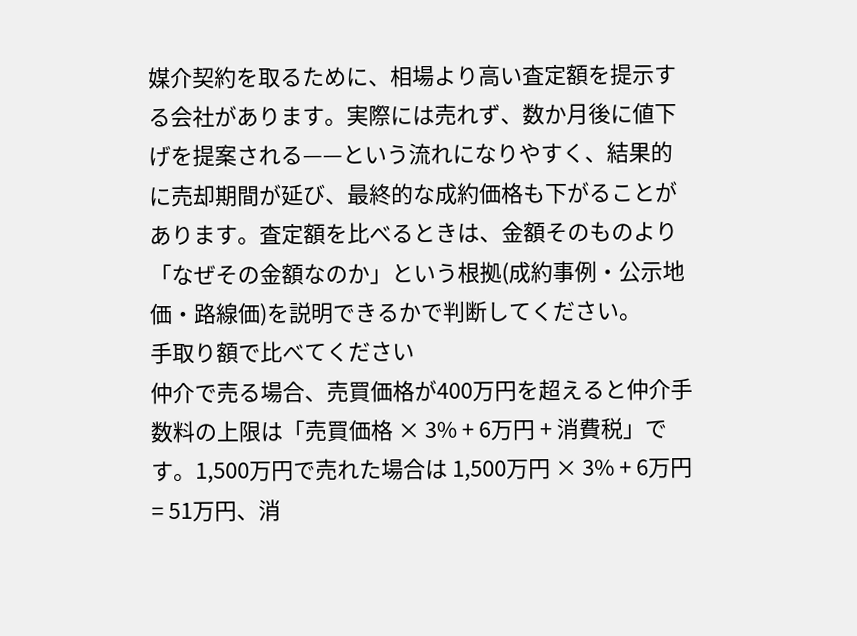媒介契約を取るために、相場より高い査定額を提示する会社があります。実際には売れず、数か月後に値下げを提案される——という流れになりやすく、結果的に売却期間が延び、最終的な成約価格も下がることがあります。査定額を比べるときは、金額そのものより「なぜその金額なのか」という根拠(成約事例・公示地価・路線価)を説明できるかで判断してください。
手取り額で比べてください
仲介で売る場合、売買価格が400万円を超えると仲介手数料の上限は「売買価格 × 3% + 6万円 + 消費税」です。1,500万円で売れた場合は 1,500万円 × 3% + 6万円 = 51万円、消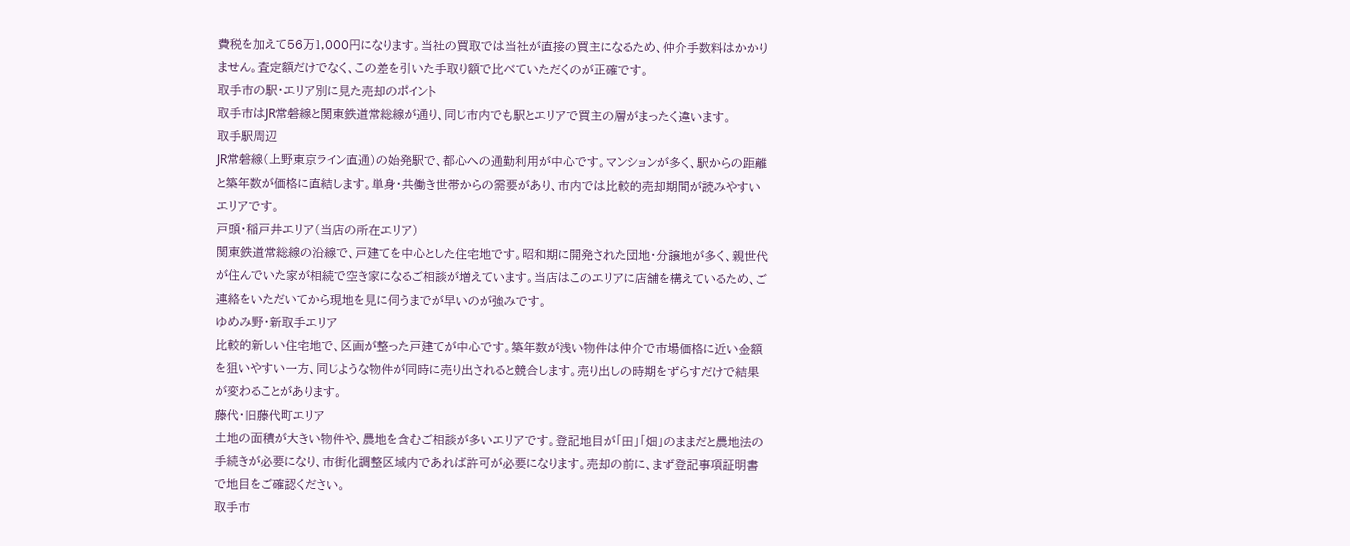費税を加えて56万1,000円になります。当社の買取では当社が直接の買主になるため、仲介手数料はかかりません。査定額だけでなく、この差を引いた手取り額で比べていただくのが正確です。
取手市の駅・エリア別に見た売却のポイント
取手市はJR常磐線と関東鉄道常総線が通り、同じ市内でも駅とエリアで買主の層がまったく違います。
取手駅周辺
JR常磐線(上野東京ライン直通)の始発駅で、都心への通勤利用が中心です。マンションが多く、駅からの距離と築年数が価格に直結します。単身・共働き世帯からの需要があり、市内では比較的売却期間が読みやすいエリアです。
戸頭・稲戸井エリア(当店の所在エリア)
関東鉄道常総線の沿線で、戸建てを中心とした住宅地です。昭和期に開発された団地・分譲地が多く、親世代が住んでいた家が相続で空き家になるご相談が増えています。当店はこのエリアに店舗を構えているため、ご連絡をいただいてから現地を見に伺うまでが早いのが強みです。
ゆめみ野・新取手エリア
比較的新しい住宅地で、区画が整った戸建てが中心です。築年数が浅い物件は仲介で市場価格に近い金額を狙いやすい一方、同じような物件が同時に売り出されると競合します。売り出しの時期をずらすだけで結果が変わることがあります。
藤代・旧藤代町エリア
土地の面積が大きい物件や、農地を含むご相談が多いエリアです。登記地目が「田」「畑」のままだと農地法の手続きが必要になり、市街化調整区域内であれば許可が必要になります。売却の前に、まず登記事項証明書で地目をご確認ください。
取手市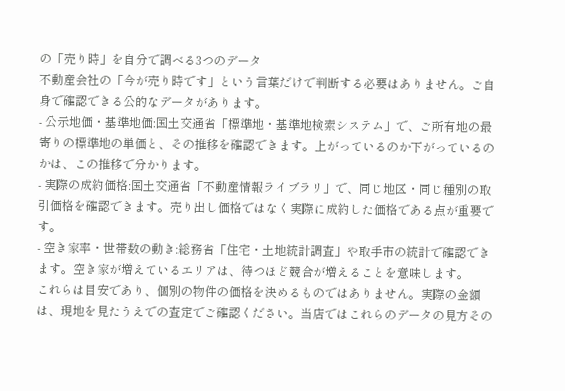の「売り時」を自分で調べる3つのデータ
不動産会社の「今が売り時です」という言葉だけで判断する必要はありません。ご自身で確認できる公的なデータがあります。
- 公示地価・基準地価:国土交通省「標準地・基準地検索システム」で、ご所有地の最寄りの標準地の単価と、その推移を確認できます。上がっているのか下がっているのかは、この推移で分かります。
- 実際の成約価格:国土交通省「不動産情報ライブラリ」で、同じ地区・同じ種別の取引価格を確認できます。売り出し価格ではなく実際に成約した価格である点が重要です。
- 空き家率・世帯数の動き:総務省「住宅・土地統計調査」や取手市の統計で確認できます。空き家が増えているエリアは、待つほど競合が増えることを意味します。
これらは目安であり、個別の物件の価格を決めるものではありません。実際の金額は、現地を見たうえでの査定でご確認ください。当店ではこれらのデータの見方その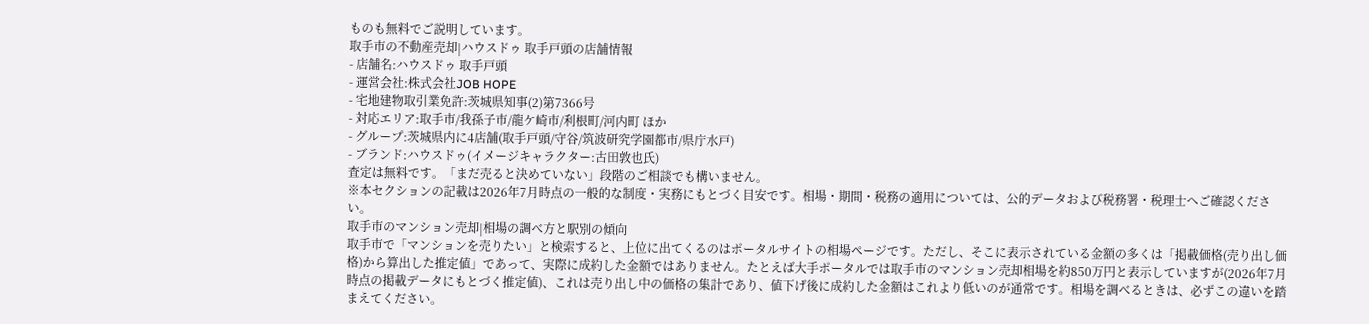ものも無料でご説明しています。
取手市の不動産売却|ハウスドゥ 取手戸頭の店舗情報
- 店舗名:ハウスドゥ 取手戸頭
- 運営会社:株式会社JOB HOPE
- 宅地建物取引業免許:茨城県知事(2)第7366号
- 対応エリア:取手市/我孫子市/龍ケ崎市/利根町/河内町 ほか
- グループ:茨城県内に4店舗(取手戸頭/守谷/筑波研究学園都市/県庁水戸)
- ブランド:ハウスドゥ(イメージキャラクター:古田敦也氏)
査定は無料です。「まだ売ると決めていない」段階のご相談でも構いません。
※本セクションの記載は2026年7月時点の一般的な制度・実務にもとづく目安です。相場・期間・税務の適用については、公的データおよび税務署・税理士へご確認ください。
取手市のマンション売却|相場の調べ方と駅別の傾向
取手市で「マンションを売りたい」と検索すると、上位に出てくるのはポータルサイトの相場ページです。ただし、そこに表示されている金額の多くは「掲載価格(売り出し価格)から算出した推定値」であって、実際に成約した金額ではありません。たとえば大手ポータルでは取手市のマンション売却相場を約850万円と表示していますが(2026年7月時点の掲載データにもとづく推定値)、これは売り出し中の価格の集計であり、値下げ後に成約した金額はこれより低いのが通常です。相場を調べるときは、必ずこの違いを踏まえてください。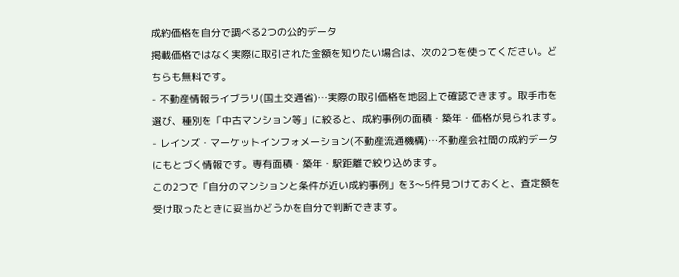成約価格を自分で調べる2つの公的データ
掲載価格ではなく実際に取引された金額を知りたい場合は、次の2つを使ってください。どちらも無料です。
- 不動産情報ライブラリ(国土交通省)…実際の取引価格を地図上で確認できます。取手市を選び、種別を「中古マンション等」に絞ると、成約事例の面積・築年・価格が見られます。
- レインズ・マーケットインフォメーション(不動産流通機構)…不動産会社間の成約データにもとづく情報です。専有面積・築年・駅距離で絞り込めます。
この2つで「自分のマンションと条件が近い成約事例」を3〜5件見つけておくと、査定額を受け取ったときに妥当かどうかを自分で判断できます。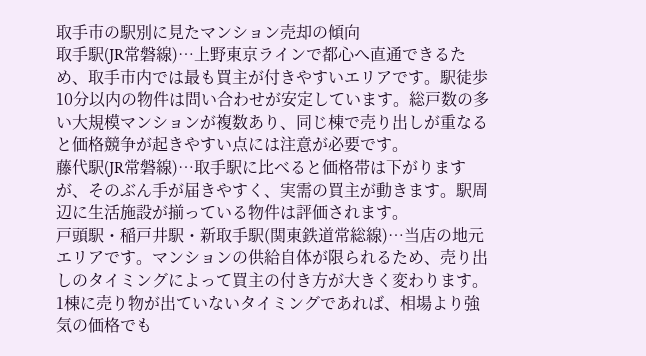取手市の駅別に見たマンション売却の傾向
取手駅(JR常磐線)…上野東京ラインで都心へ直通できるため、取手市内では最も買主が付きやすいエリアです。駅徒歩10分以内の物件は問い合わせが安定しています。総戸数の多い大規模マンションが複数あり、同じ棟で売り出しが重なると価格競争が起きやすい点には注意が必要です。
藤代駅(JR常磐線)…取手駅に比べると価格帯は下がりますが、そのぶん手が届きやすく、実需の買主が動きます。駅周辺に生活施設が揃っている物件は評価されます。
戸頭駅・稲戸井駅・新取手駅(関東鉄道常総線)…当店の地元エリアです。マンションの供給自体が限られるため、売り出しのタイミングによって買主の付き方が大きく変わります。1棟に売り物が出ていないタイミングであれば、相場より強気の価格でも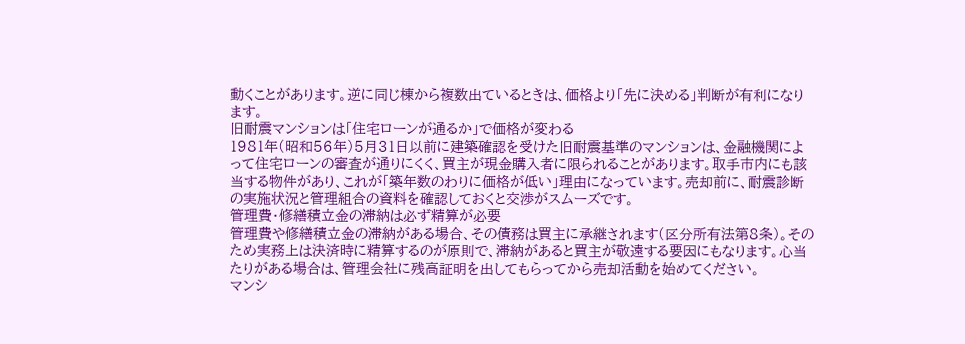動くことがあります。逆に同じ棟から複数出ているときは、価格より「先に決める」判断が有利になります。
旧耐震マンションは「住宅ローンが通るか」で価格が変わる
1981年(昭和56年)5月31日以前に建築確認を受けた旧耐震基準のマンションは、金融機関によって住宅ローンの審査が通りにくく、買主が現金購入者に限られることがあります。取手市内にも該当する物件があり、これが「築年数のわりに価格が低い」理由になっています。売却前に、耐震診断の実施状況と管理組合の資料を確認しておくと交渉がスムーズです。
管理費・修繕積立金の滞納は必ず精算が必要
管理費や修繕積立金の滞納がある場合、その債務は買主に承継されます(区分所有法第8条)。そのため実務上は決済時に精算するのが原則で、滞納があると買主が敬遠する要因にもなります。心当たりがある場合は、管理会社に残高証明を出してもらってから売却活動を始めてください。
マンシ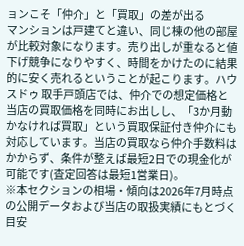ョンこそ「仲介」と「買取」の差が出る
マンションは戸建てと違い、同じ棟の他の部屋が比較対象になります。売り出しが重なると値下げ競争になりやすく、時間をかけたのに結果的に安く売れるということが起こります。ハウスドゥ 取手戸頭店では、仲介での想定価格と当店の買取価格を同時にお出しし、「3か月動かなければ買取」という買取保証付き仲介にも対応しています。当店の買取なら仲介手数料はかからず、条件が整えば最短2日での現金化が可能です(査定回答は最短1営業日)。
※本セクションの相場・傾向は2026年7月時点の公開データおよび当店の取扱実績にもとづく目安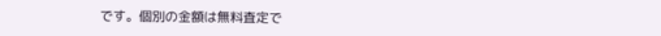です。個別の金額は無料査定で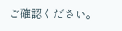ご確認ください。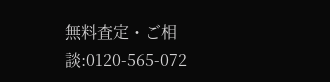無料査定・ご相談:0120-565-072